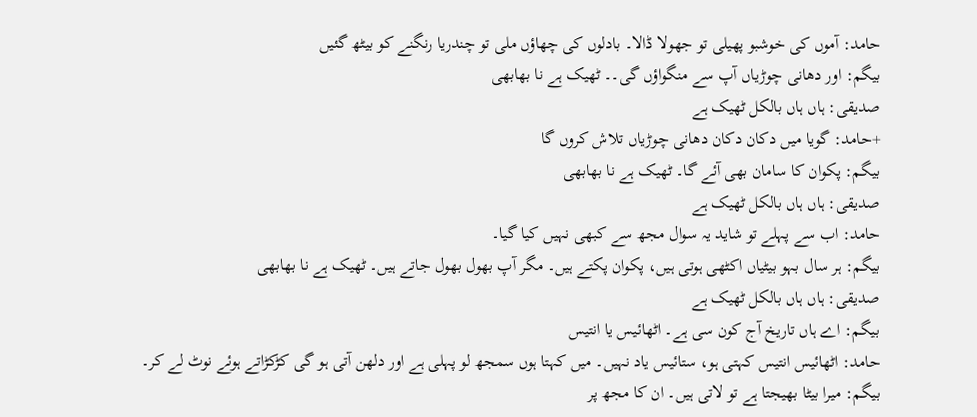حامد: آموں کی خوشبو پھیلی تو جھولا ڈالا۔ بادلوں کی چھاؤں ملی تو چندریا رنگنے کو بیٹھ گئیں
بیگم: اور دھانی چوڑیاں آپ سے منگواؤں گی۔۔ ٹھیک ہے نا بھابھی
صدیقی: ہاں ہاں بالکل ٹھیک ہے
+حامد: گویا میں دکان دکان دھانی چوڑیاں تلاش کروں گا
بیگم: پکوان کا سامان بھی آئے گا۔ ٹھیک ہے نا بھابھی
صدیقی: ہاں ہاں بالکل ٹھیک ہے
حامد: اب سے پہلے تو شاید یہ سوال مجھ سے کبھی نہیں کیا گیا۔
بیگم: ہر سال بہو بیٹیاں اکٹھی ہوتی ہیں، پکوان پکتے ہیں۔ مگر آپ بھول بھول جاتے ہیں۔ ٹھیک ہے نا بھابھی
صدیقی: ہاں ہاں بالکل ٹھیک ہے
بیگم: اے ہاں تاریخ آج کون سی ہے۔ اٹھائیس یا انتیس
حامد: اٹھائیس انتیس کہتی ہو، ستائیس یاد نہیں۔ میں کہتا ہوں سمجھ لو پہلی ہے اور دلھن آتی ہو گی کڑکڑاتے ہوئے نوٹ لے کر۔
بیگم: میرا بیٹا بھیجتا ہے تو لاتی ہیں۔ ان کا مجھ پر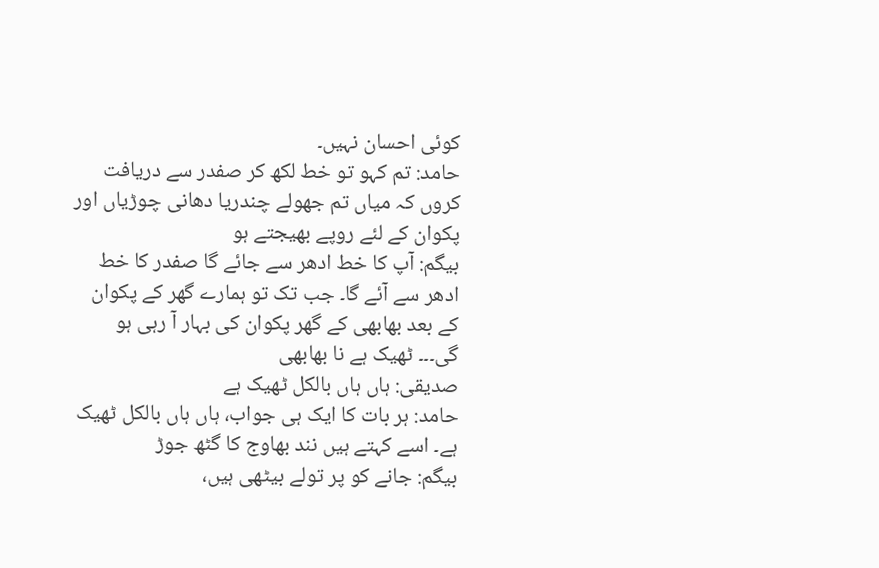کوئی احسان نہیں۔
حامد: تم کہو تو خط لکھ کر صفدر سے دریافت کروں کہ میاں تم جھولے چندریا دھانی چوڑیاں اور پکوان کے لئے روپے بھیجتے ہو
بیگم: آپ کا خط ادھر سے جائے گا صفدر کا خط ادھر سے آئے گا۔ جب تک تو ہمارے گھر کے پکوان کے بعد بھابھی کے گھر پکوان کی بہار آ رہی ہو گی۔۔۔ ٹھیک ہے نا بھابھی
صدیقی: ہاں ہاں بالکل ٹھیک ہے
حامد: ہر بات کا ایک ہی جواب، ہاں ہاں بالکل ٹھیک ہے۔ اسے کہتے ہیں نند بھاوج کا گٹھ جوڑ
بیگم: جانے کو پر تولے بیٹھی ہیں،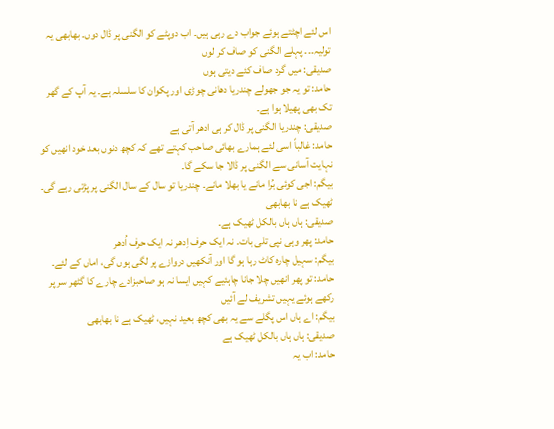اس لئے اچٹتے ہوئے جواب دے رہی ہیں۔ اب دوپٹے کو الگنی پر ڈال دوں۔ بھابھی یہ تولیہ۔۔۔ پہلے الگنی کو صاف کر لوں
صدیقی: میں گرد صاف کئے دیتی ہوں
حامد: تو یہ جو جھولے چندریا دھانی چوڑی اور پکوان کا سلسلہ ہے۔ یہ آپ کے گھر تک بھی پھیلا ہوا ہے۔
صدیقی: چندریا الگنی پر ڈال کر ہی ادھر آتی ہے
حامد: غالباً اسی لئے ہمارے بھائی صاحب کہتے تھے کہ کچھ دنوں بعد خود انھیں کو نہایت آسانی سے الگنی پر ڈالا جا سکے گا۔
بیگم: اجی کوئی بُرا مانے یا بھلا مانے۔ چندریا تو سال کے سال الگنی پر پڑتی رہے گی۔ ٹھیک ہے نا بھابھی
صدیقی: ہاں ہاں بالکل ٹھیک ہے۔
حامد: پھر وہی نپی تلی بات۔ نہ ایک حرف اِدھر نہ ایک حرف اُدھر
بیگم: سہیل چارہ کاٹ رہا ہو گا اور آنکھیں دروازے پر لگی ہوں گی، اماں کے لئے۔
حامد: تو پھر انھیں چلا جانا چاہئیے کہیں ایسا نہ ہو صاحبزادے چارے کا گٹھر سر پر رکھے ہوئے یہیں تشریف لے آئیں
بیگم: اے ہاں اس پگلے سے یہ بھی کچھ بعید نہیں، ٹھیک ہے نا بھابھی
صدیقی: ہاں ہاں بالکل ٹھیک ہے
حامد: اب یہ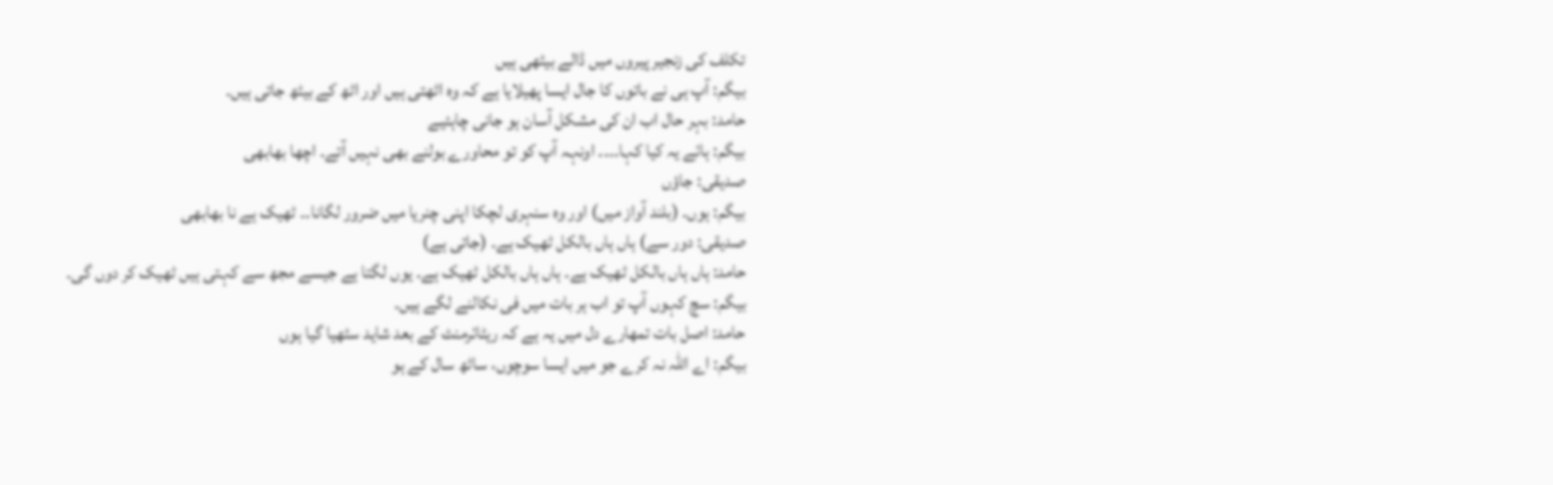تکلف کی زنجیر پیروں میں ڈالے بیٹھی ہیں
بیگم: آپ ہی نے باتوں کا جال ایسا پھیلایا ہے کہ وہ اٹھتی ہیں اور اٹھ کے بیٹھ جاتی ہیں۔
حامد: بہر حال اب ان کی مشکل آسان ہو جانی چاہئیے
بیگم: ہائے یہ کیا کہا۔۔۔۔ اونہہ آپ کو تو محاورے بولنے بھی نہیں آتے۔ اچھا بھابھی
صدیقی: جاؤں
بیگم: ہوں۔ (بلند آواز میں) اور وہ سنہری لچکا اپنی چنریا میں ضرور لگانا۔۔ ٹھیک ہے نا بھابھی
صدیقی: دور سے) ہاں ہاں بالکل ٹھیک ہے۔ (جاتی ہے)
حامد: ہاں ہاں بالکل ٹھیک ہے۔ ہاں ہاں بالکل ٹھیک ہے۔ یوں لگتا ہے جیسے مجھ سے کہتی ہیں ٹھیک کر دوں گی۔
بیگم: سچ کہوں آپ تو اب ہر بات میں فی نکالنے لگے ہیں۔
حامد: اصل بات تمھارے دل میں یہ ہے کہ ریٹائرمنٹ کے بعد شاید سٹھیا گیا ہوں
بیگم: اے اللہ نہ کرے جو میں ایسا سوچوں، ساٹھ سال کے ہو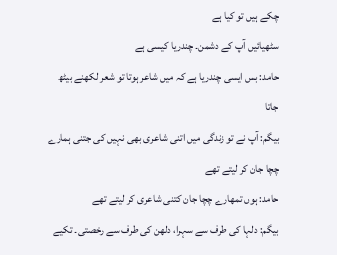چکے ہیں تو کیا ہے
سٹھیائیں آپ کے دشمن۔ چندریا کیسی ہے
حامد: بس ایسی چندریا ہے کہ میں شاعر ہوتا تو شعر لکھنے بیٹھ جاتا
بیگم: آپ نے تو زندگی میں اتنی شاعری بھی نہیں کی جتنی ہمارے چچا جان کر لیتے تھے
حامد: ہوں تمھارے چچا جان کتنی شاعری کر لیتے تھے
بیگم: دلہا کی طرف سے سہرا، دلھن کی طرف سے رخصتی۔ تکیے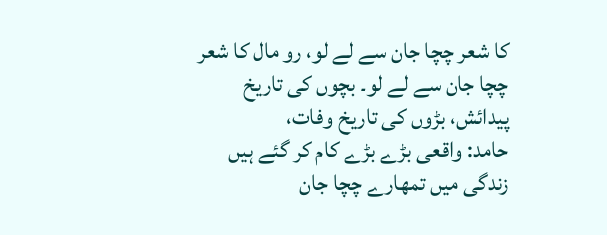کا شعر چچا جان سے لے لو، رو مال کا شعر چچا جان سے لے لو۔ بچوں کی تاریخ پیدائش، بڑوں کی تاریخ وفات،
حامد: واقعی بڑے بڑے کام کر گئے ہیں زندگی میں تمھارے چچا جان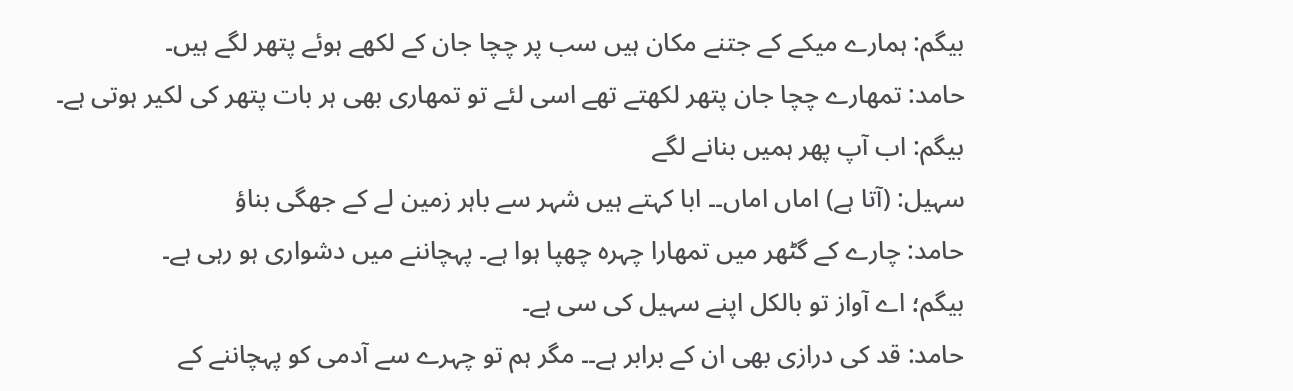بیگم: ہمارے میکے کے جتنے مکان ہیں سب پر چچا جان کے لکھے ہوئے پتھر لگے ہیں۔
حامد: تمھارے چچا جان پتھر لکھتے تھے اسی لئے تو تمھاری بھی ہر بات پتھر کی لکیر ہوتی ہے۔
بیگم: اب آپ پھر ہمیں بنانے لگے
سہیل: (آتا ہے) اماں اماں۔۔ ابا کہتے ہیں شہر سے باہر زمین لے کے جھگی بناؤ
حامد: چارے کے گٹھر میں تمھارا چہرہ چھپا ہوا ہے۔ پہچاننے میں دشواری ہو رہی ہے۔
بیگم؛ اے آواز تو بالکل اپنے سہیل کی سی ہے۔
حامد: قد کی درازی بھی ان کے برابر ہے۔۔ مگر ہم تو چہرے سے آدمی کو پہچاننے کے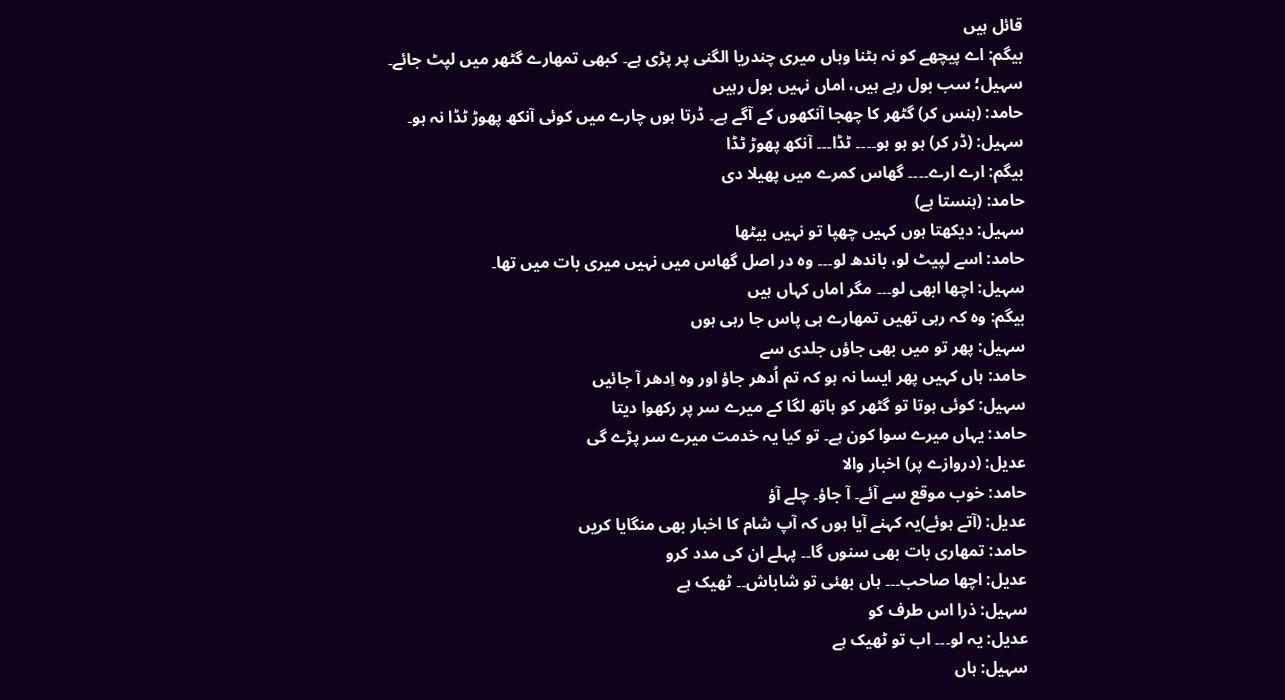قائل ہیں
بیگم: اے پیچھے کو نہ ہٹنا وہاں میری چندریا الگنی پر پڑی ہے۔ کبھی تمھارے گٹھر میں لپٹ جائے۔
سہیل؛ سب بول رہے ہیں، اماں نہیں بول رہیں
حامد: (ہنس کر) گٹھر کا چھجا آنکھوں کے آگے ہے۔ ڈرتا ہوں چارے میں کوئی آنکھ پھوڑ ٹڈا نہ ہو۔
سہیل: (ڈر کر) ہو ہو ہو۔۔۔۔ ٹڈا۔۔۔ آنکھ پھوڑ ٹڈا
بیگم: ارے ارے۔۔۔۔ گھاس کمرے میں پھیلا دی
حامد: (ہنستا ہے)
سہیل: دیکھتا ہوں کہیں چھپا تو نہیں بیٹھا
حامد: اسے لپیٹ لو، باندھ لو۔۔۔ وہ در اصل گھاس میں نہیں میری بات میں تھا۔
سہیل: اچھا ابھی لو۔۔۔ مگر اماں کہاں ہیں
بیگم: وہ کہ رہی تھیں تمھارے ہی پاس جا رہی ہوں
سہیل: پھر تو میں بھی جاؤں جلدی سے
حامد: ہاں کہیں پھر ایسا نہ ہو کہ تم اُدھر جاؤ اور وہ اِدھر آ جائیں
سہیل: کوئی ہوتا تو گٹھر کو ہاتھ لگا کے میرے سر پر رکھوا دیتا
حامد: یہاں میرے سوا کون ہے۔ تو کیا یہ خدمت میرے سر پڑے گی
عدیل: (دروازے پر) اخبار والا
حامد: خوب موقع سے آئے۔ آ جاؤ۔ چلے آؤ
عدیل: (آتے ہوئے)یہ کہنے آیا ہوں کہ آپ شام کا اخبار بھی منگایا کریں
حامد: تمھاری بات بھی سنوں گا۔۔ پہلے ان کی مدد کرو
عدیل: اچھا صاحب۔۔۔ ہاں بھئی تو شاباش۔۔ ٹھیک ہے
سہیل: ذرا اس طرف کو
عدیل: یہ لو۔۔۔ اب تو ٹھیک ہے
سہیل: ہاں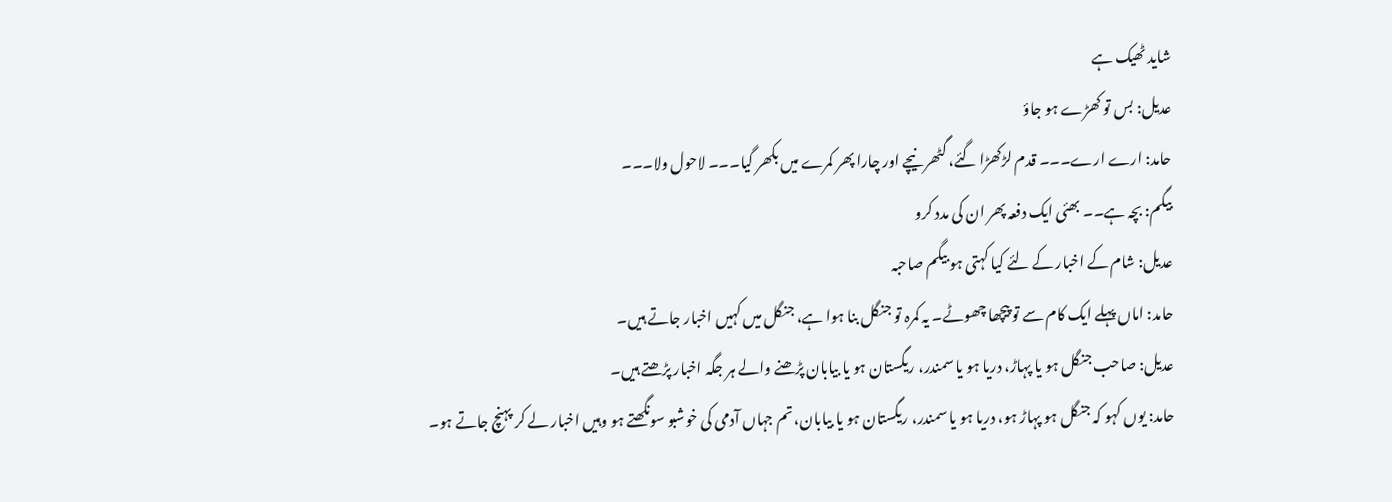شاید ٹھیک ہے
عدیل: بس تو کھڑے ہو جاؤ
حامد: ارے ارے۔۔۔ قدم لڑکھڑا گئے، گٹھر نیچے اور چارا پھر کمرے میں بکھر گیا۔۔۔ لاحول ولا۔۔۔
بیگم: بچہ ہے۔۔ بھئی ایک دفعہ پھر ان کی مدد کرو
عدیل: شام کے اخبار کے لئے کیا کہتی ہو بیگم صاحبہ
حامد: اماں پہلے ایک کام سے تو پیچھا چھوٹے۔ یہ کمرہ تو جنگل بنا ہوا ہے، جنگل میں کہیں اخبار جاتے ہیں۔
عدیل: صاحب جنگل ہو یا پہاڑ، دریا ہو یا سمندر، ریگستان ہو یا بیابان پڑھنے والے ہر جگہ اخبار پڑھتے ہیں۔
حامد: یوں کہو کہ جنگل ہو پہاڑ ہو، دریا ہو یا سمندر، ریگستان ہو یا بیابان، تم جہاں آدمی کی خوشبو سونگھتے ہو وہیں اخبار لے کر پہنچ جاتے ہو۔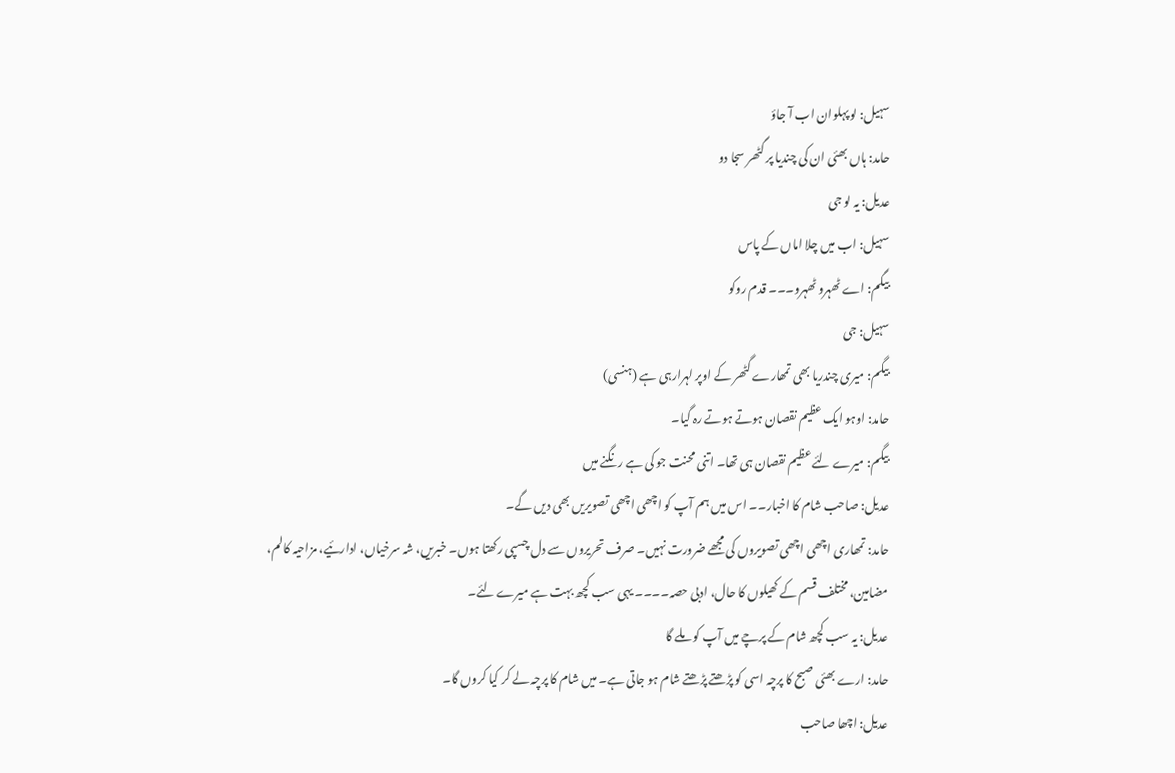سہیل: لو پہلوان اب آ جاؤ
حامد: ہاں بھئی ان کی چندیا پر گٹھر سجا دو
عدیل: یہ لو جی
سہیل: اب میں چلا اماں کے پاس
بیگم: اے ٹھہرو ٹھہرو۔۔۔ قدم روکو
سہیل: جی
بیگم: میری چندریا بھی تمھارے گٹھر کے اوپر لہرارہی ہے (ہنسی)
حامد: اوہو ایک عظیم نقصان ہوتے ہوتے رہ گیا۔
بیگم: میرے لئے عظیم نقصان ہی تھا۔ اتنی محنت جو کی ہے رنگنے میں
عدیل: صاحب شام کا اخبار۔۔ اس میں ہم آپ کو اچھی اچھی تصویریں بھی دیں گے۔
حامد: تمھاری اچھی اچھی تصویروں کی مجھے ضرورت نہیں۔ صرف تحریروں سے دل چسپی رکھتا ہوں۔ خبریں، شہ سرخیاں، ادارئیے، مزاحیہ کالم، مضامین، مختلف قسم کے کھیلوں کا حال، ادبی حصہ۔۔۔۔ یہی سب کچھ بہت ہے میرے لئے۔
عدیل: یہ سب کچھ شام کے پرچے میں آپ کو ملے گا
حامد: ارے بھئی صبح کا پرچہ اسی کو پڑھتے پڑھتے شام ہو جاتی ہے۔ میں شام کا پرچہ لے کر کیا کروں گا۔
عدیل: اچھا صاحب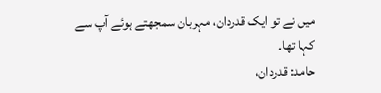میں نے تو ایک قدردان، مہربان سمجھتے ہوئے آپ سے کہا تھا۔
حامد: قدردان،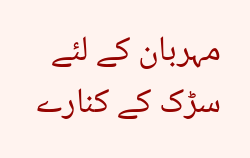مہربان کے لئے سڑک کے کنارے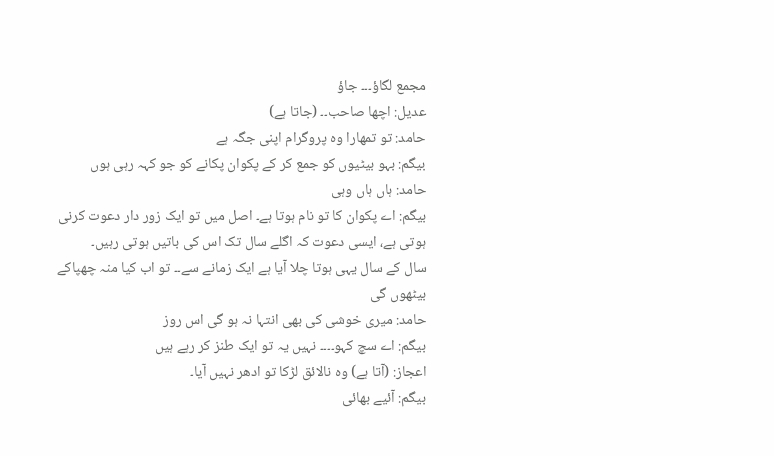مجمع لگاؤ۔۔۔ جاؤ
عدیل: اچھا صاحب۔۔ (جاتا ہے)
حامد: تو تمھارا وہ پروگرام اپنی جگہ ہے
بیگم: بہو بیٹیوں کو جمع کر کے پکوان پکانے کو جو کہہ رہی ہوں
حامد: ہاں ہاں وہی
بیگم: اے پکوان کا تو نام ہوتا ہے۔ اصل میں تو ایک زور دار دعوت کرنی ہوتی ہے، ایسی دعوت کہ اگلے سال تک اس کی باتیں ہوتی رہیں۔
سال کے سال یہی ہوتا چلا آیا ہے ایک زمانے سے۔۔ تو اب کیا منہ چھپاکے بیٹھوں گی
حامد: میری خوشی کی بھی انتہا نہ ہو گی اس روز
بیگم: اے سچ کہو۔۔۔۔ نہیں یہ تو ایک طنز کر رہے ہیں
اعجاز: (آتا ہے) وہ نالائق لڑکا تو ادھر نہیں آیا۔
بیگم: آئیے بھائی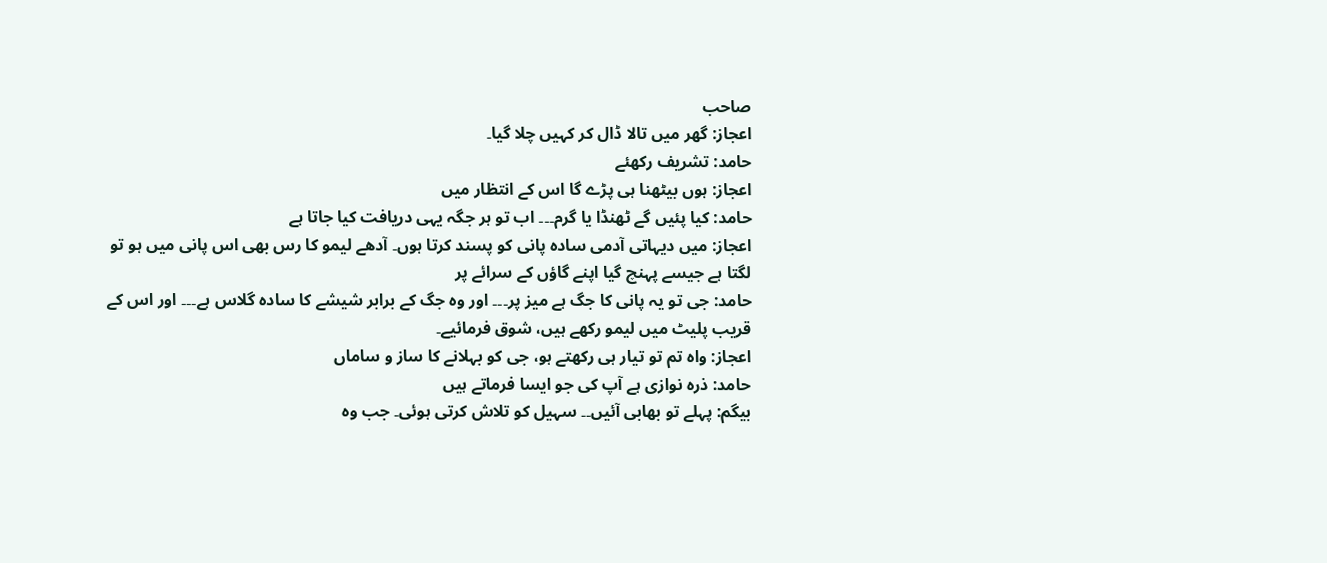صاحب
اعجاز: گھر میں تالا ڈال کر کہیں چلا گیا۔
حامد: تشریف رکھئے
اعجاز: ہوں بیٹھنا ہی پڑے گا اس کے انتظار میں
حامد: کیا پئیں گے ٹھنڈا یا گرم۔۔۔ اب تو ہر جگہ یہی دریافت کیا جاتا ہے
اعجاز: میں دیہاتی آدمی سادہ پانی کو پسند کرتا ہوں۔ آدھے لیمو کا رس بھی اس پانی میں ہو تو لگتا ہے جیسے پہنچ گیا اپنے گاؤں کے سرائے پر
حامد: جی تو یہ پانی کا جگ ہے میز پر۔۔۔ اور وہ جگ کے برابر شیشے کا سادہ گلاس ہے۔۔۔ اور اس کے قریب پلیٹ میں لیمو رکھے ہیں، شوق فرمائیے۔
اعجاز: واہ تم تو تیار ہی رکھتے ہو، جی کو بہلانے کا ساز و ساماں
حامد: ذرہ نوازی ہے آپ کی جو ایسا فرماتے ہیں
بیگم: پہلے تو بھابی آئیں۔۔ سہیل کو تلاش کرتی ہوئی۔ جب وہ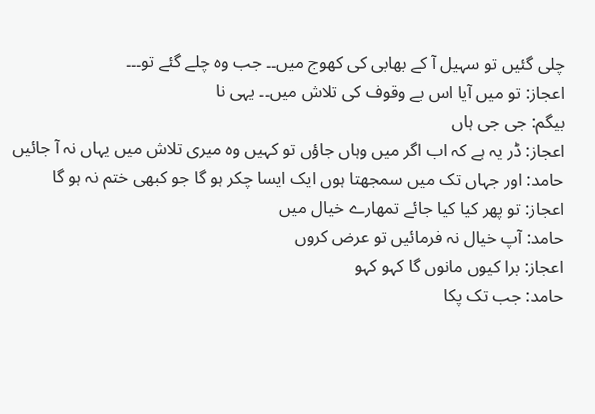چلی گئیں تو سہیل آ کے بھابی کی کھوج میں۔۔ جب وہ چلے گئے تو۔۔۔
اعجاز: تو میں آیا اس بے وقوف کی تلاش میں۔۔ یہی نا
بیگم: جی جی ہاں
اعجاز: ڈر یہ ہے کہ اب اگر میں وہاں جاؤں تو کہیں وہ میری تلاش میں یہاں نہ آ جائیں
حامد: اور جہاں تک میں سمجھتا ہوں ایک ایسا چکر ہو گا جو کبھی ختم نہ ہو گا
اعجاز: تو پھر کیا کیا جائے تمھارے خیال میں
حامد: آپ خیال نہ فرمائیں تو عرض کروں
اعجاز: برا کیوں مانوں گا کہو کہو
حامد: جب تک پکا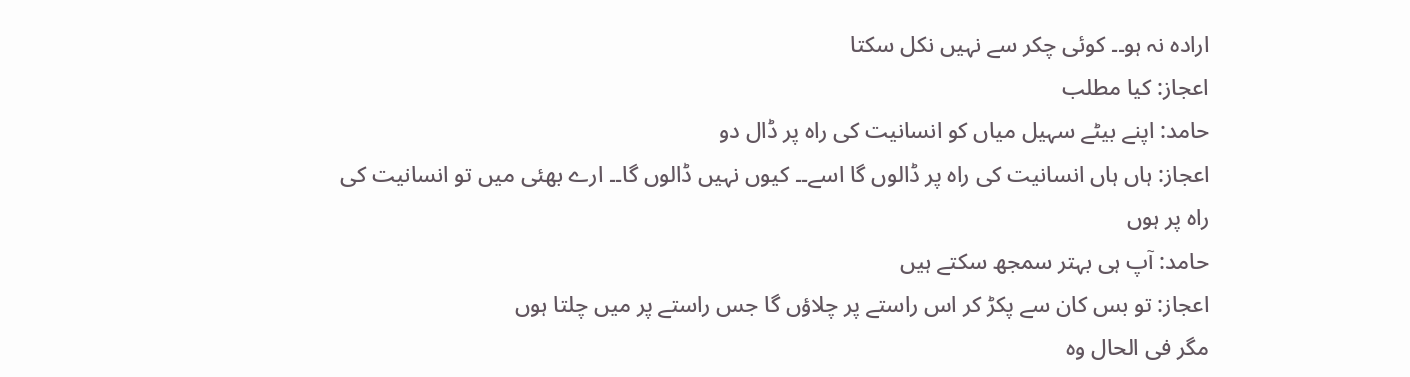ارادہ نہ ہو۔۔ کوئی چکر سے نہیں نکل سکتا
اعجاز: کیا مطلب
حامد: اپنے بیٹے سہیل میاں کو انسانیت کی راہ پر ڈال دو
اعجاز: ہاں ہاں انسانیت کی راہ پر ڈالوں گا اسے۔۔ کیوں نہیں ڈالوں گا۔۔ ارے بھئی میں تو انسانیت کی راہ پر ہوں
حامد: آپ ہی بہتر سمجھ سکتے ہیں
اعجاز: تو بس کان سے پکڑ کر اس راستے پر چلاؤں گا جس راستے پر میں چلتا ہوں
مگر فی الحال وہ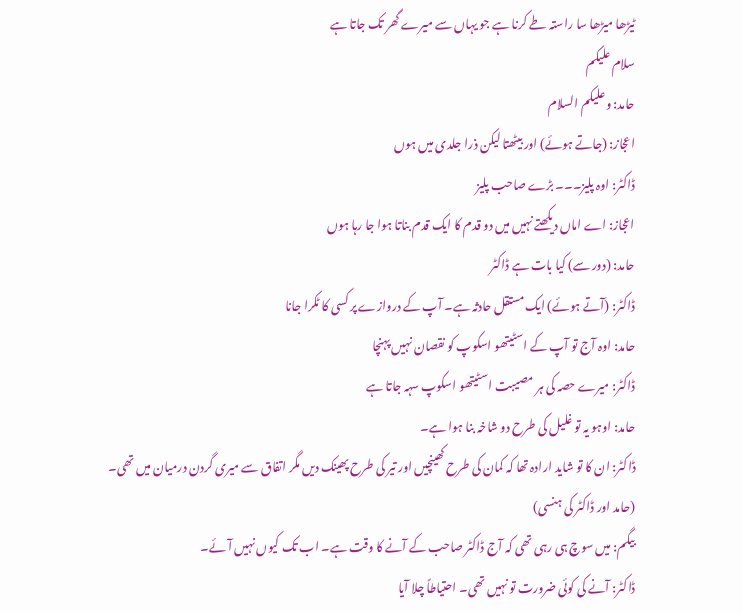ٹیڑھا میڑھا سا راستہ طے کرنا ہے جو یہاں سے میرے گھر تک جاتا ہے
سلام علیکم
حامد: وعلیکم السلام
اعجاز: (جاتے ہوئے) اور بیٹھتا لیکن ذرا جلدی میں ہوں
ڈاکٹر: اوہ پلیز۔۔۔ بڑے صاحب پلیز
اعجاز: اے اماں دیکھتے نہیں میں دو قدم کا ایک قدم بناتا ہوا جا رہا ہوں
حامد: (دور سے) کیا بات ہے ڈاکٹر
ڈاکٹر: (آتے ہوئے) ایک مستقل حادثہ ہے۔ آپ کے دروازے پر کسی کا ٹکرا جانا
حامد: اوہ آج تو آپ کے اسٹیتھو اسکوپ کو نقصان نہیں پہنچا
ڈاکٹر: میرے حصہ کی ہر مصیبت اسٹیتھو اسکوپ سہہ جاتا ہے
حامد: اوہو یہ تو غلیل کی طرح دو شاخہ بنا ہوا ہے۔
ڈاکٹر: ان کا تو شاید ارادہ تھا کہ کمان کی طرح کھینچیں اور تیر کی طرح پھینک دیں مگر اتفاق سے میری گردن درمیان میں تھی۔
(حامد اور ڈاکٹر کی ہنسی)
بیگم: میں سوچ ہی رہی تھی کہ آج ڈاکٹر صاحب کے آنے کا وقت ہے۔ اب تک کیوں نہیں آئے۔
ڈاکٹر: آنے کی کوئی ضرورت تو نہیں تھی۔ احتیاطاً چلا آیا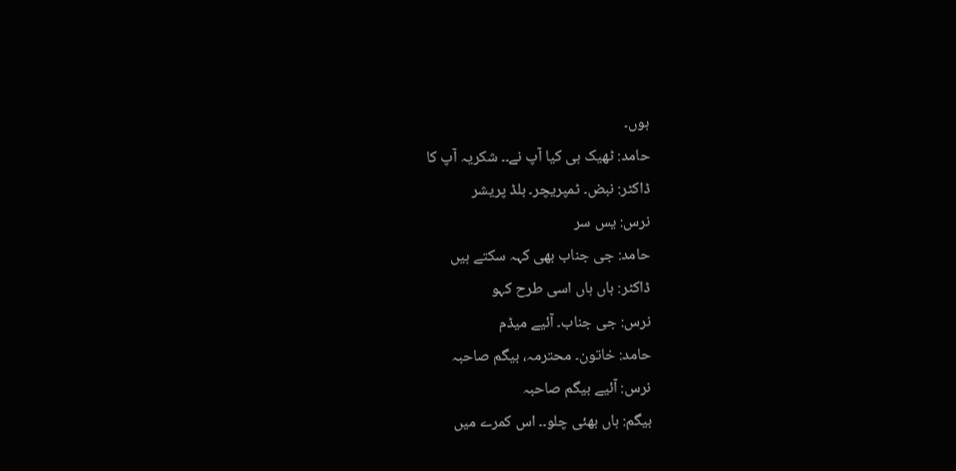ہوں۔
حامد: ٹھیک ہی کیا آپ نے۔۔ شکریہ آپ کا
ڈاکٹر: نبض۔ ٹمپریچر۔ بلڈ پریشر
نرس: یس سر
حامد: جی جناب بھی کہہ سکتے ہیں
ڈاکٹر: ہاں ہاں اسی طرح کہو
نرس: جی جناب۔ آئیے میڈم
حامد: خاتون۔ محترمہ، بیگم صاحبہ
نرس: آئیے بیگم صاحبہ
بیگم: ہاں بھئی چلو۔۔ اس کمرے میں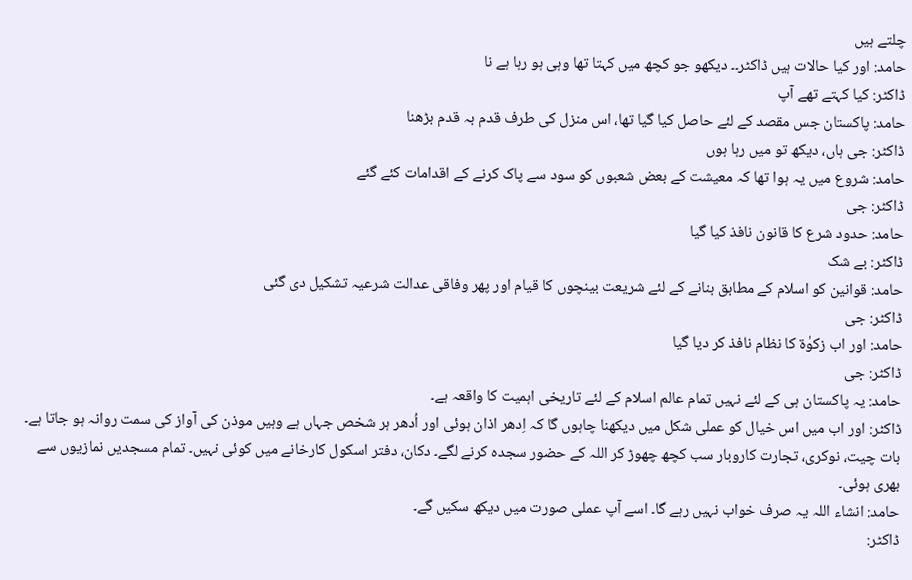چلتے ہیں
حامد: اور کیا حالات ہیں ڈاکٹر۔۔ دیکھو جو کچھ میں کہتا تھا وہی ہو رہا ہے نا
ڈاکٹر: کیا کہتے تھے آپ
حامد: پاکستان جس مقصد کے لئے حاصل کیا گیا تھا، اس منزل کی طرف قدم بہ قدم بڑھنا
ڈاکٹر: جی ہاں، دیکھ تو میں رہا ہوں
حامد: شروع میں یہ ہوا تھا کہ معیشت کے بعض شعبوں کو سود سے پاک کرنے کے اقدامات کئے گئے
ڈاکٹر: جی
حامد: حدود شرع کا قانون نافذ کیا گیا
ڈاکٹر: بے شک
حامد: قوانین کو اسلام کے مطابق بنانے کے لئے شریعت بینچوں کا قیام اور پھر وفاقی عدالت شرعیہ تشکیل دی گئی
ڈاکٹر: جی
حامد: اور اب زکوٰۃ کا نظام نافذ کر دیا گیا
ڈاکٹر: جی
حامد: یہ پاکستان ہی کے لئے نہیں تمام عالم اسلام کے لئے تاریخی اہمیت کا واقعہ ہے۔
ڈاکٹر: اور اب میں اس خیال کو عملی شکل میں دیکھنا چاہوں گا کہ اِدھر اذان ہوئی اور اُدھر ہر شخص جہاں ہے وہیں موذن کی آواز کی سمت روانہ ہو جاتا ہے۔ بات چیت، نوکری، تجارت کاروبار سب کچھ چھوڑ کر اللہ کے حضور سجدہ کرنے لگے۔ دکان، دفتر اسکول کارخانے میں کوئی نہیں۔ تمام مسجدیں نمازیوں سے بھری ہوئی۔
حامد: انشاء اللہ یہ صرف خواب نہیں رہے گا۔ اسے آپ عملی صورت میں دیکھ سکیں گے۔
ڈاکٹر: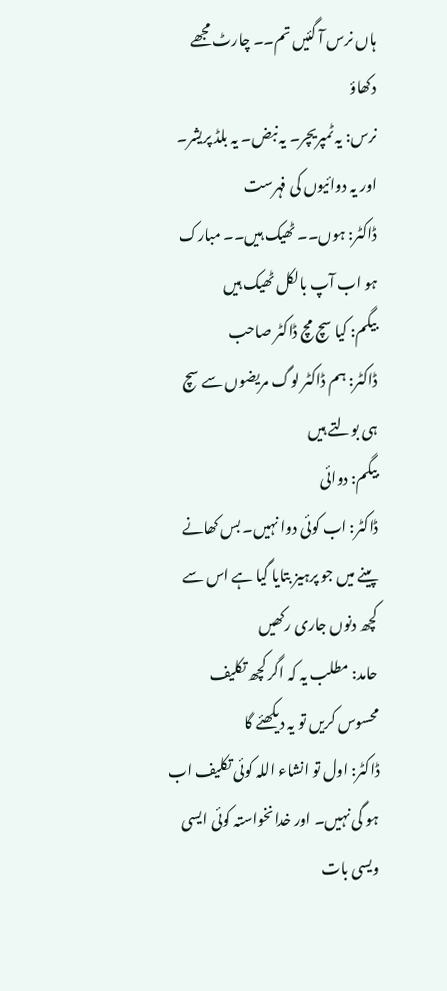ہاں نرس آ گئیں تم۔۔ چارٹ مجھے دکھاؤ
نرس: یہ ٹمپریچر۔ یہ نبض۔ یہ بلڈ پریشر۔ اور یہ دوائیوں کی فہرست
ڈاکٹر: ہوں۔۔ ٹھیک ہیں۔۔ مبارک ہو اب آپ بالکل ٹھیک ہیں
بیگم: کیا سچ مچ ڈاکٹر صاحب
ڈاکٹر: ہم ڈاکٹر لوگ مریضوں سے سچ ہی بولتے ہیں
بیگم: دوائی
ڈاکٹر: اب کوئی دوا نہیں۔ بس کھانے پینے میں جو پرہیز بتایا گیا ہے اس سے کچھ دنوں جاری رکھیں
حامد: مطلب یہ کہ اگر کچھ تکلیف محسوس کریں تو یہ دیکھئے گا
ڈاکٹر: اول تو انشاء اللہ کوئی تکلیف اب ہو گی نہیں۔ اور خدانخواستہ کوئی ایسی ویسی بات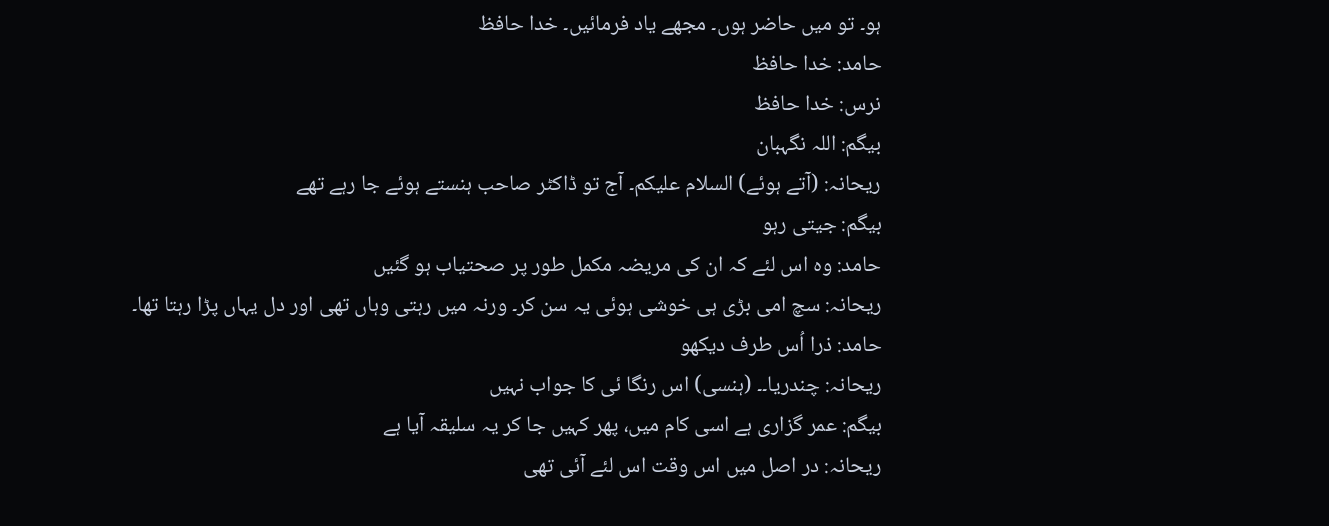ہو۔ تو میں حاضر ہوں۔ مجھے یاد فرمائیں۔ خدا حافظ
حامد: خدا حافظ
نرس: خدا حافظ
بیگم: اللہ نگہبان
ریحانہ: (آتے ہوئے) السلام علیکم۔ آج تو ڈاکٹر صاحب ہنستے ہوئے جا رہے تھے
بیگم: جیتی رہو
حامد: وہ اس لئے کہ ان کی مریضہ مکمل طور پر صحتیاب ہو گئیں
ریحانہ: سچ امی بڑی ہی خوشی ہوئی یہ سن کر۔ ورنہ میں رہتی وہاں تھی اور دل یہاں پڑا رہتا تھا۔
حامد: ذرا اُس طرف دیکھو
ریحانہ: چندریا۔۔ (ہنسی) اس رنگا ئی کا جواب نہیں
بیگم: عمر گزاری ہے اسی کام میں، پھر کہیں جا کر یہ سلیقہ آیا ہے
ریحانہ: در اصل میں اس وقت اس لئے آئی تھی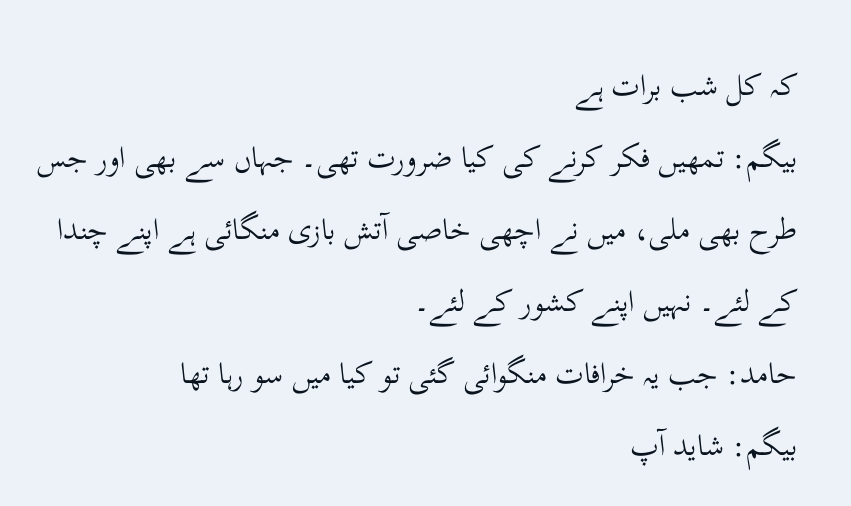کہ کل شب برات ہے
بیگم: تمھیں فکر کرنے کی کیا ضرورت تھی۔ جہاں سے بھی اور جس طرح بھی ملی، میں نے اچھی خاصی آتش بازی منگائی ہے اپنے چندا کے لئے۔ نہیں اپنے کشور کے لئے۔
حامد: جب یہ خرافات منگوائی گئی تو کیا میں سو رہا تھا
بیگم: شاید آپ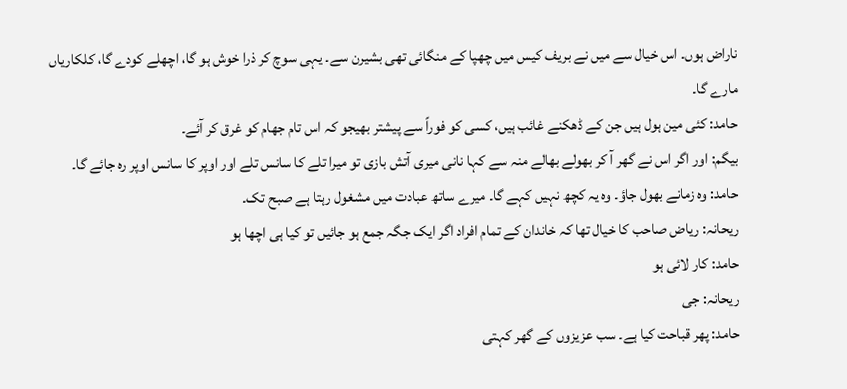ناراض ہوں۔ اس خیال سے میں نے بریف کیس میں چھپا کے منگائی تھی بشیرن سے۔ یہی سوچ کر ذرا خوش ہو گا، اچھلے کودے گا، کلکاریاں مارے گا۔
حامد: کئی مین ہول ہیں جن کے ڈھکنے غائب ہیں، کسی کو فوراً سے پیشتر بھیجو کہ اس تام جھام کو غرق کر آئے۔
بیگم: اور اگر اس نے گھر آ کر بھولے بھالے منہ سے کہا نانی میری آتش بازی تو میرا تلے کا سانس تلے اور اوپر کا سانس اوپر رہ جائے گا۔
حامد: وہ زمانے بھول جاؤ۔ وہ یہ کچھ نہیں کہے گا۔ میرے ساتھ عبادت میں مشغول رہتا ہے صبح تک۔
ریحانہ: ریاض صاحب کا خیال تھا کہ خاندان کے تمام افراد اگر ایک جگہ جمع ہو جائیں تو کیا ہی اچھا ہو
حامد: کار لائی ہو
ریحانہ: جی
حامد: پھر قباحت کیا ہے۔ سب عزیزوں کے گھر کہتی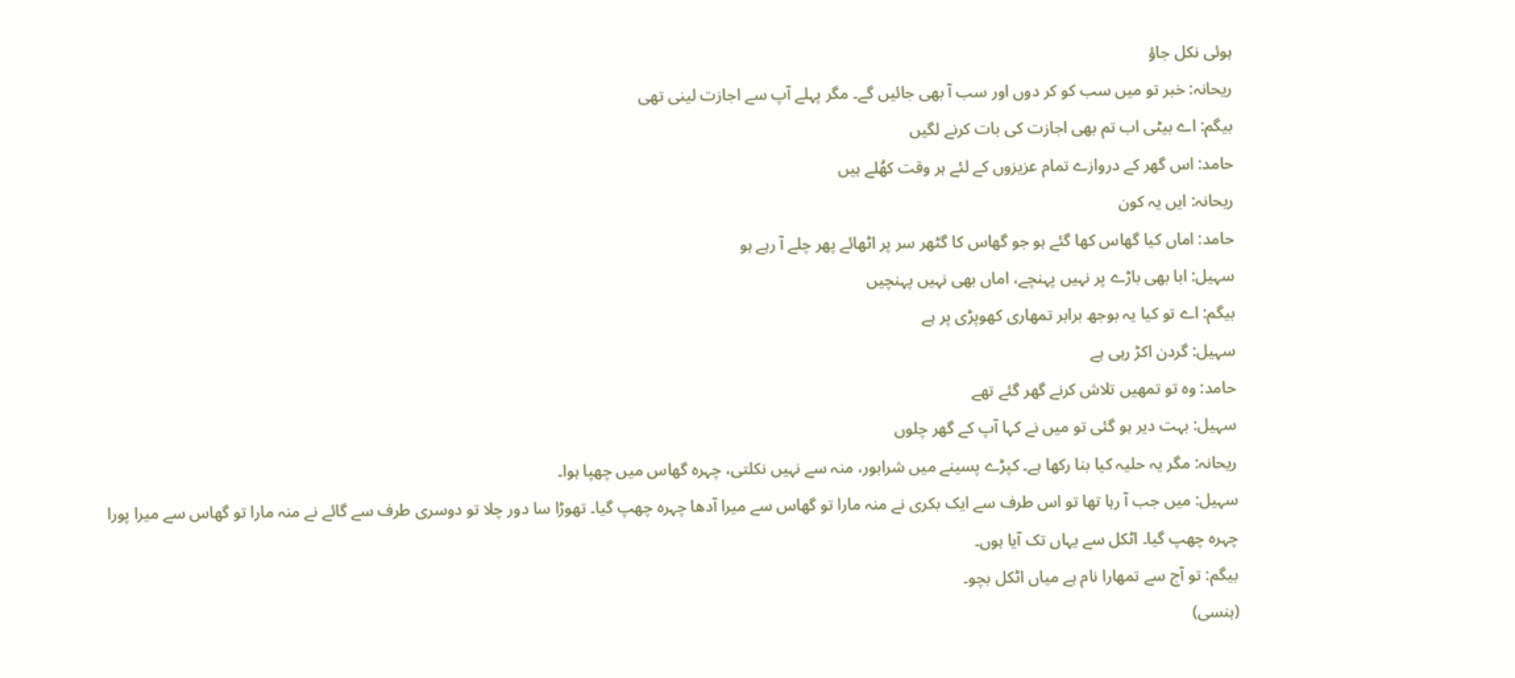ہوئی نکل جاؤ
ریحانہ: خبر تو میں سب کو کر دوں اور سب آ بھی جائیں گے۔ مگر پہلے آپ سے اجازت لینی تھی
بیگم: اے بیٹی اب تم بھی اجازت کی بات کرنے لگیں
حامد: اس گھر کے دروازے تمام عزیزوں کے لئے ہر وقت کھُلے ہیں
ریحانہ: ایں یہ کون
حامد: اماں کیا گھاس کھا گئے ہو جو گھاس کا گٹھر سر پر اٹھائے پھر چلے آ رہے ہو
سہیل: ابا بھی باڑے پر نہیں پہنچے، اماں بھی نہیں پہنچیں
بیگم: اے تو کیا یہ بوجھ برابر تمھاری کھوپڑی پر ہے
سہیل: گردن اکڑ رہی ہے
حامد: وہ تو تمھیں تلاش کرنے گھر گئے تھے
سہیل: بہت دیر ہو گئی تو میں نے کہا آپ کے گھر چلوں
ریحانہ: مگر یہ حلیہ کیا بنا رکھا ہے۔ کپڑے پسینے میں شرابور، منہ سے نہیں نکلتی، چہرہ گھاس میں چھپا ہوا۔
سہیل: میں جب آ رہا تھا تو اس طرف سے ایک بکری نے منہ مارا تو گھاس سے میرا آدھا چہرہ چھپ گیا۔ تھوڑا سا دور چلا تو دوسری طرف سے گائے نے منہ مارا تو گھاس سے میرا پورا چہرہ چھپ گیا۔ اٹکل سے یہاں تک آیا ہوں۔
بیگم: تو آج سے تمھارا نام ہے میاں اٹکل بچو۔
(ہنسی)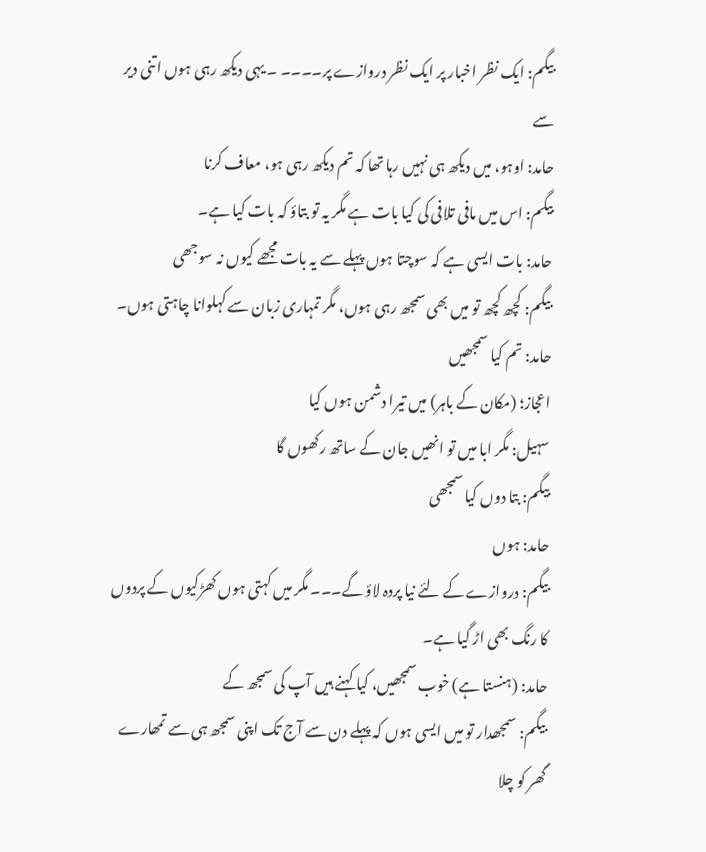بیگم: ایک نظر اخبار پر ایک نظر دروازے پر۔۔۔۔ ۔ یہی دیکھ رہی ہوں اتنی دیر سے
حامد: اوہو، میں دیکھ ہی نہیں رہا تھا کہ تم دیکھ رہی ہو، معاف کرنا
بیگم: اس میں مافی تلافی کی کیا بات ہے مگر یہ تو بتاؤ کہ بات کیا ہے۔
حامد: بات ایسی ہے کہ سوچتا ہوں پہلے سے یہ بات مجھے کیوں نہ سوجھی
بیگم: کچھ کچھ تو میں بھی سمجھ رہی ہوں، مگر تمہاری زبان سے کہلوانا چاہتی ہوں۔
حامد: تم کیا سمجھیں
اعجاز؛ (مکان کے باہر) میں تیرا دشمن ہوں کیا
سہیل: مگر ابا میں تو انھیں جان کے ساتھ رکھوں گا
بیگم: بتا دوں کیا سمجھی
حامد: ہوں
بیگم: دروازے کے لئے نیا پردہ لاؤ گے۔۔۔ مگر میں کہتی ہوں کھڑکیوں کے پردوں کا رنگ بھی اڑ گیا ہے۔
حامد: (ہنستا ہے) خوب سمجھیں، کیا کہنے ہیں آپ کی سمجھ کے
بیگم: سمجھدار تو میں ایسی ہوں کہ پہلے دن سے آج تک اپنی سمجھ ہی سے تمھارے گھر کو چلا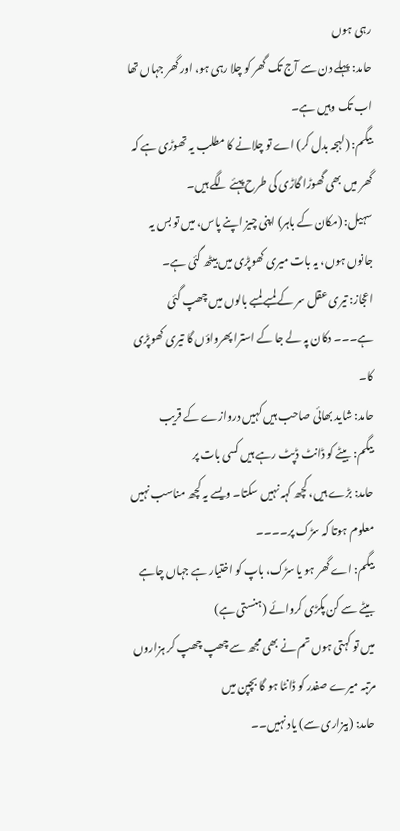رہی ہوں
حامد: پہلے دن سے آج تک گھر کو چلا رہی ہو، اور گھر جہاں تھا اب تک وہیں ہے۔
بیگم: (لہجہ بدل کر) اے تو چلانے کا مطلب یہ تھوڑی ہے کہ گھر میں بھی گھوڑا گاڑی کی طرح پہئے لگے ہیں۔
سہیل: (مکان کے باہر) اپنی چیز اپنے پاس، میں تو بس یہ جانوں ہوں، یہ بات میری کھوپڑی میں بیٹھ گئی ہے۔
اعجاز: تیری عقل سر کے لمبے لمبے بالوں میں چھپ گئی ہے۔۔۔ دکان پہ لے جا کے استرا پھرواؤں گا تیری کھوپڑی کا۔
حامد: شاید بھائی صاحب ہیں کہیں دروازے کے قریب
بیگم: بیٹے کو ڈانٹ ڈپٹ رہے ہیں کسی بات پر
حامد: بڑے ہیں، کچھ کہہ نہیں سکتا۔ ویسے یہ کچھ مناسب نہیں معلوم ہوتا کہ سڑک پر۔۔۔۔
بیگم: اے گھر ہو یا سڑک، باپ کو اختیار ہے جہاں چاہے بیٹے سے کن پکڑی کروائے (ہنستی ہے)
میں تو کہتی ہوں تم نے بھی مجھ سے چھپ چھپ کر ہزاروں مرتبہ میرے صفدر کو ڈانٹا ہو گا بچپن میں
حامد: (بیزاری سے) یاد نہیں۔۔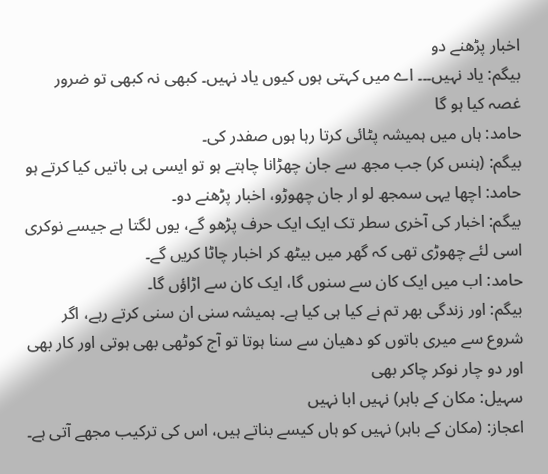اخبار پڑھنے دو
بیگم: یاد نہیں۔۔۔ اے میں کہتی ہوں کیوں یاد نہیں۔ کبھی نہ کبھی تو ضرور غصہ کیا ہو گا
حامد: ہاں میں ہمیشہ پٹائی کرتا رہا ہوں صفدر کی۔
بیگم: (ہنس کر) جب مجھ سے جان چھڑانا چاہتے ہو تو ایسی ہی باتیں کیا کرتے ہو
حامد: اچھا یہی سمجھ لو ار جان چھوڑو، اخبار پڑھنے دو۔
بیگم: اخبار کی آخری سطر تک ایک ایک حرف پڑھو گے، یوں لگتا ہے جیسے نوکری اسی لئے چھوڑی تھی کہ گھر میں بیٹھ کر اخبار چاٹا کریں گے۔
حامد: اب میں ایک کان سے سنوں گا، ایک کان سے اڑاؤں گا۔
بیگم: اور زندگی بھر تم نے کیا ہی کیا ہے۔ ہمیشہ سنی ان سنی کرتے رہے، اگر شروع سے میری باتوں کو دھیان سے سنا ہوتا تو آج کوٹھی بھی ہوتی اور کار بھی اور دو چار نوکر چاکر بھی
سہیل: مکان کے باہر) نہیں ابا نہیں
اعجاز: (مکان کے باہر) نہیں کو ہاں کیسے بناتے ہیں، اس کی ترکیب مجھے آتی ہے۔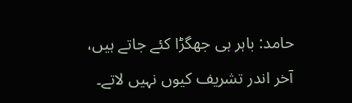حامد: باہر ہی جھگڑا کئے جاتے ہیں، آخر اندر تشریف کیوں نہیں لاتے۔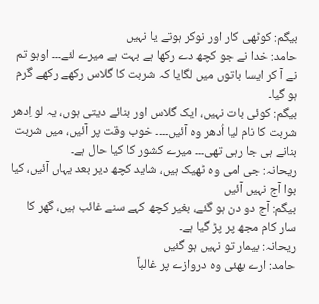بیگم: کوٹھی کار اور نوکر ہوتے یا نہیں
حامد: خدا نے جو کچھ دے رکھا ہے بہت ہے میرے لئے۔۔۔ اوہو تم نے آ کر ایسا باتوں میں لگایا کہ شربت کا گلاس رکھے رکھے گرم ہو گیا۔
بیگم: کوئی بات نہیں، ایک گلاس اور بنائے دیتی ہوں، یہ لو اِدھر شربت کا نام لیا اُدھر وہ آئیں۔۔۔۔ خوب وقت پر آئیں، میں شربت بنانے ہی جا رہی تھی۔۔۔ میرے کشور کا کیا حال ہے۔
ریحانہ: جی امی وہ ٹھیک ہیں، شاید کچھ دیر بعد یہاں آئیں، کیا بوا آج نہیں آئیں
بیگم: آج دو دن ہو گئے، بغیر کچھ کہے سنے غائب ہیں، گھر کا سار کام مجھ پر پڑ گیا ہے۔
ریحانہ: بیمار تو نہیں ہو گئیں
حامد: ارے بھئی وہ دروازے پر غالباً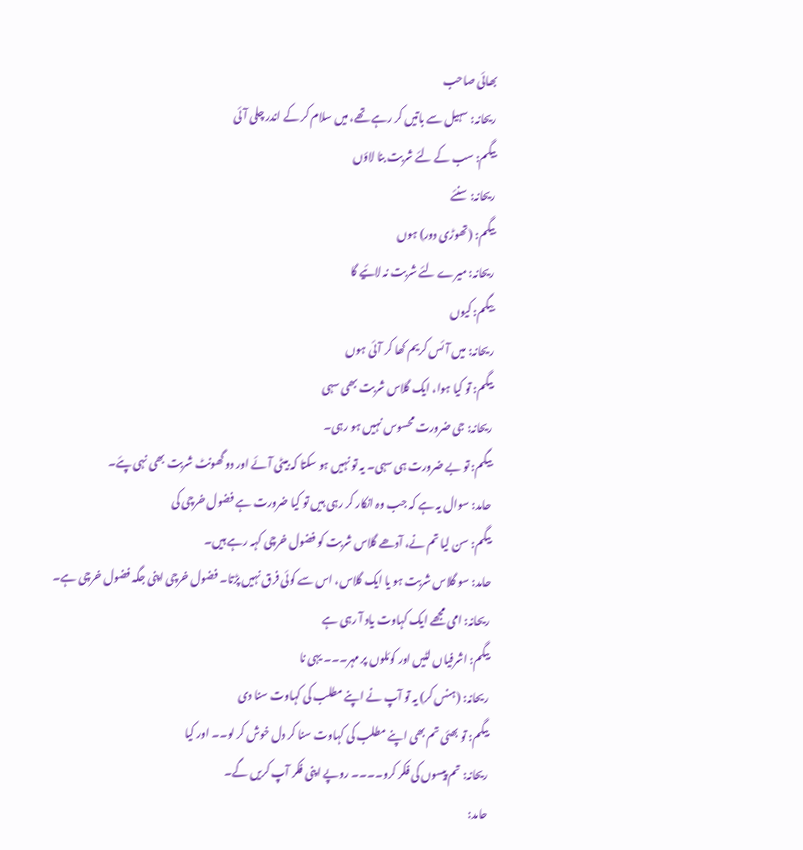بھائی صاحب
ریحانہ: سہیل سے باتیں کر رہے تھے، میں سلام کر کے اندر چلی آئی
بیگم: سب کے لئے شربت بنا لاؤں
ریحانہ: سنئے
بیگم: (تھوڑی دور) ہوں
ریحانہ: میرے لئے شربت نہ لائیے گا
بیگم: کیوں
ریحانہ: میں آئس کریم کھا کر آئی ہوں
بیگم: تو کیا ہوا، ایک گلاس شربت بھی سہی
ریحانہ: جی ضرورت محسوس نہیں ہو رہی۔
بیگم: تو بے ضرورت ہی سہی۔ یہ تو نہیں ہو سکتا کہ بیٹی آئے اور دو گھونٹ شربت بھی نہی پئے۔
حامد: سوال یہ ہے کہ جب وہ انکار کر رہی ہیں تو کیا ضرورت ہے فضول خرچی کی
بیگم: سن لیا تم نے، آدھے گلاس شربت کو فضول خرچی کہہ رہے ہیں۔
حامد: سو گلاس شربت ہو یا ایک گلاس، اس سے کوئی فرق نہیں پڑتا۔ فضول خرچی اپنی جگہ فضول خرچی ہے۔
ریحانہ: امی مجھے ایک کہاوت یاد آ رہی ہے
بیگم: اشرفیاں لٹیں اور کوئلوں پر مہر۔۔۔ یہی نا
ریحانہ: (ہنس کر) یہ تو آپ نے اپنے مطلب کی کہاوت سنا دی
بیگم: تو بھئی تم بھی اپنے مطلب کی کہاوت سنا کر دل خوش کر لو۔۔ اور کیا
ریحانہ: تم پیسوں کی فکر کرو۔۔۔۔ روپے اپنی فکر آپ کریں گے۔
حامد: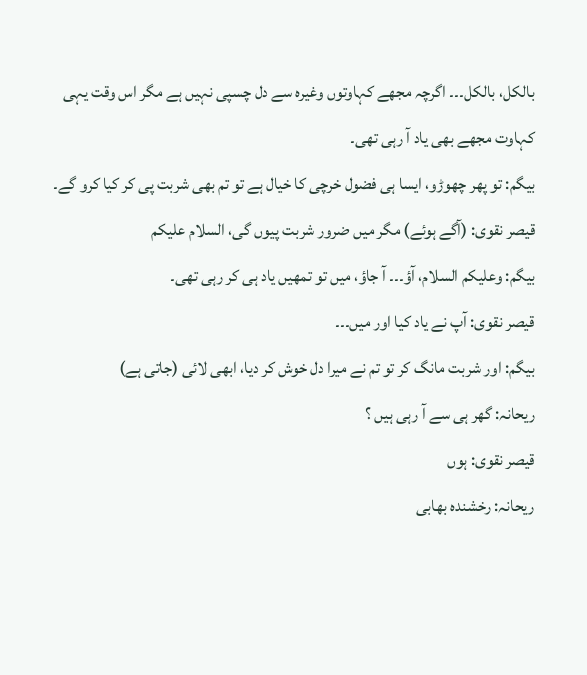بالکل، بالکل۔۔۔ اگرچہ مجھے کہاوتوں وغیرہ سے دل چسپی نہیں ہے مگر اس وقت یہی کہاوت مجھے بھی یاد آ رہی تھی۔
بیگم: تو پھر چھوڑو، ایسا ہی فضول خرچی کا خیال ہے تو تم بھی شربت پی کر کیا کرو گے۔
قیصر نقوی: (آگے ہوئے) مگر میں ضرور شربت پیوں گی، السلام علیکم
بیگم: وعلیکم السلام، آؤ۔۔۔ آ جاؤ، میں تو تمھیں یاد ہی کر رہی تھی۔
قیصر نقوی: آپ نے یاد کیا اور میں۔۔۔
بیگم: اور شربت مانگ کر تو تم نے میرا دل خوش کر دیا، ابھی لائی (جاتی ہے)
ریحانہ: گھر ہی سے آ رہی ہیں ؟
قیصر نقوی: ہوں
ریحانہ: رخشندہ بھابی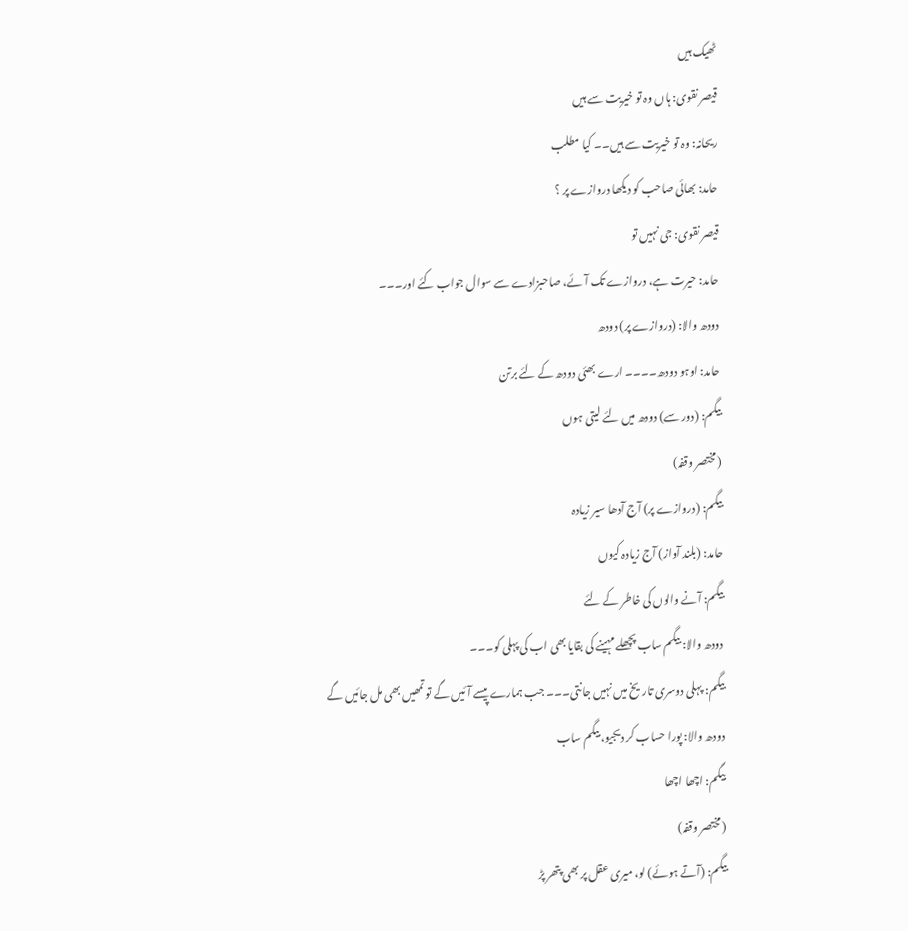ٹھیک ہیں
قیصر نقوی: ہاں وہ تو خیریت سے ہیں
ریحانہ: وہ تو خیریت سے ہیں۔۔ کیا مطلب
حامد: بھائی صاحب کو دیکھا دروازے پر ؟
قیصر نقوی: جی نہیں تو
حامد: حیرت ہے، دروازے تک آئے، صاحبزادے سے سوال جواب کئے اور۔۔۔
دودھ والا: (دروازے پر) دودھ
حامد: اوہو دودھ۔۔۔۔ ارے بھئی دودھ کے لئے برتن
بیگم: (دور سے) دودھ میں لئے لیتی ہوں
(مختصر وقفہ)
بیگم: (دروازے پر) آج آدھا سیر زیادہ
حامد: (بلند آواز) آج زیادہ کیوں
بیگم: آنے والوں کی خاطر کے لئے
دودھ والا: بیگم ساب پچھلے مہینے کی بقایا بھی اب کی پہلی کو۔۔۔
بیگم: پہلی دوسری تاریخ میں نہیں جانتی۔۔۔ جب ہمارے پیسے آئیں گے تو تمھیں بھی مل جائیں گے
دودھ والا: پورا حساب کر دیجیو، بیگم ساب
بیگم: اچھا اچھا
(مختصر وقفہ)
بیگم: (آتے ہوئے) لو، میری عقل پر بھی پتھر پڑ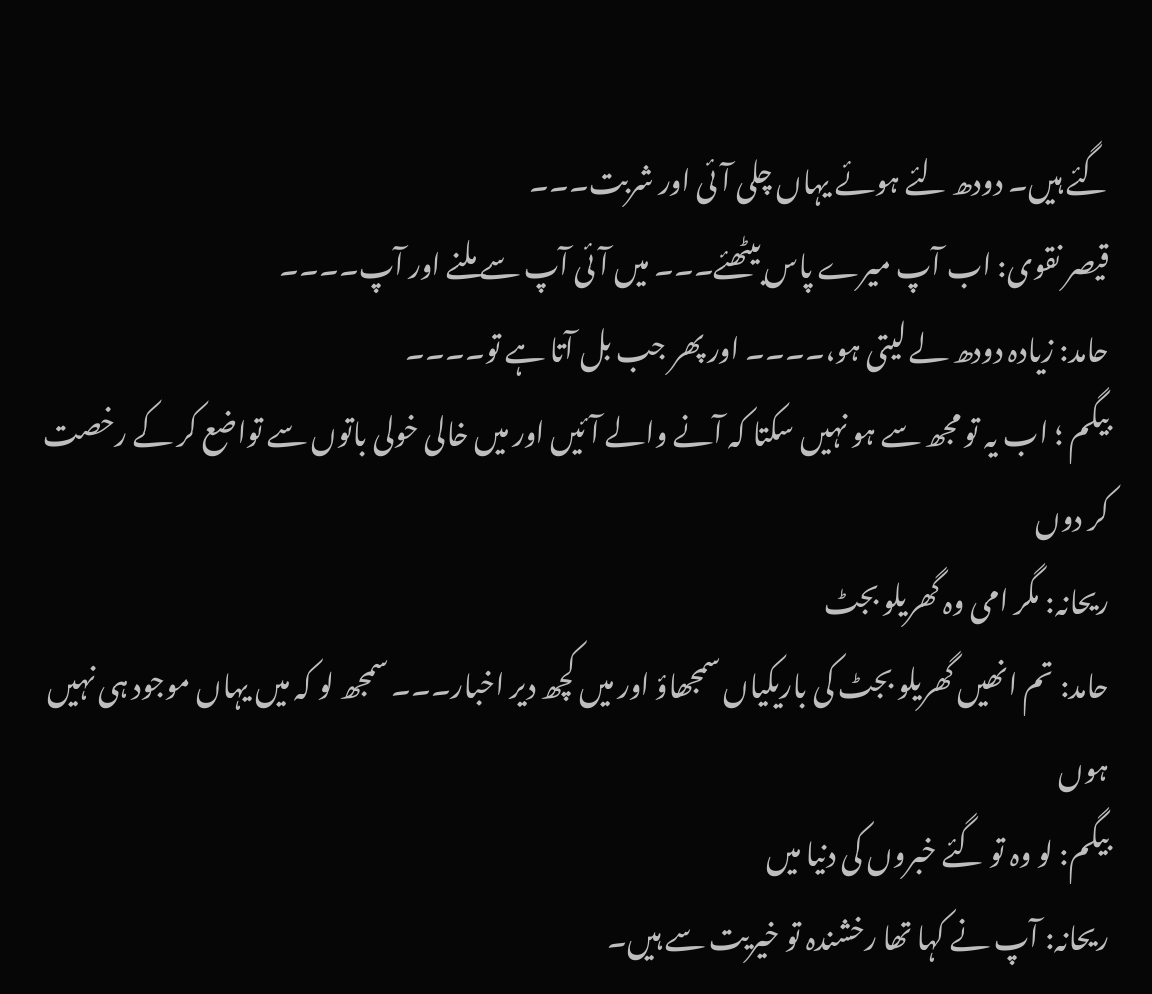گئے ہیں۔ دودھ لئے ہوئے یہاں چلی آئی اور شربت۔۔۔
قیصر نقوی: اب آپ میرے پاس بیٹھئے۔۔۔ میں آئی آپ سے ملنے اور آپ۔۔۔۔
حامد: زیادہ دودھ لے لیتی ہو،۔۔۔۔ اور پھر جب بل آتا ہے تو۔۔۔۔
بیگم ؛ اب یہ تو مجھ سے ہو نہیں سکتا کہ آنے والے آئیں اور میں خالی خولی باتوں سے تواضع کر کے رخصت کر دوں
ریحانہ: مگر امی وہ گھریلو بجٹ
حامد: تم انھیں گھریلو بجٹ کی باریکیاں سمجھاؤ اور میں کچھ دیر اخبار۔۔۔ سمجھ لو کہ میں یہاں موجود ہی نہیں ہوں
بیگم: لو وہ تو گئے خبروں کی دنیا میں
ریحانہ: آپ نے کہا تھا رخشندہ تو خیریت سے ہیں۔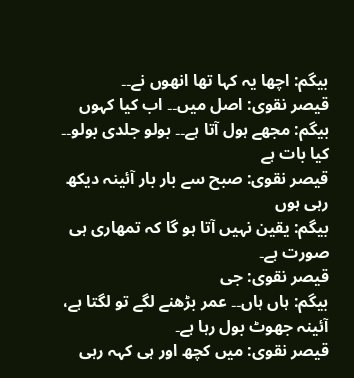بیگم: اچھا یہ کہا تھا انھوں نے۔۔
قیصر نقوی: اصل میں۔۔ اب کیا کہوں
بیگم: مجھے ہول آتا ہے۔۔ بولو جلدی بولو۔۔ کیا بات ہے
قیصر نقوی: صبح سے بار بار آئینہ دیکھ رہی ہوں
بیگم: یقین نہیں آتا ہو گا کہ تمھاری ہی صورت ہے۔
قیصر نقوی: جی
بیگم: ہاں ہاں۔۔ عمر بڑھنے لگے تو لگتا ہے، آئینہ جھوٹ بول رہا ہے۔
قیصر نقوی: میں کچھ اور ہی کہہ رہی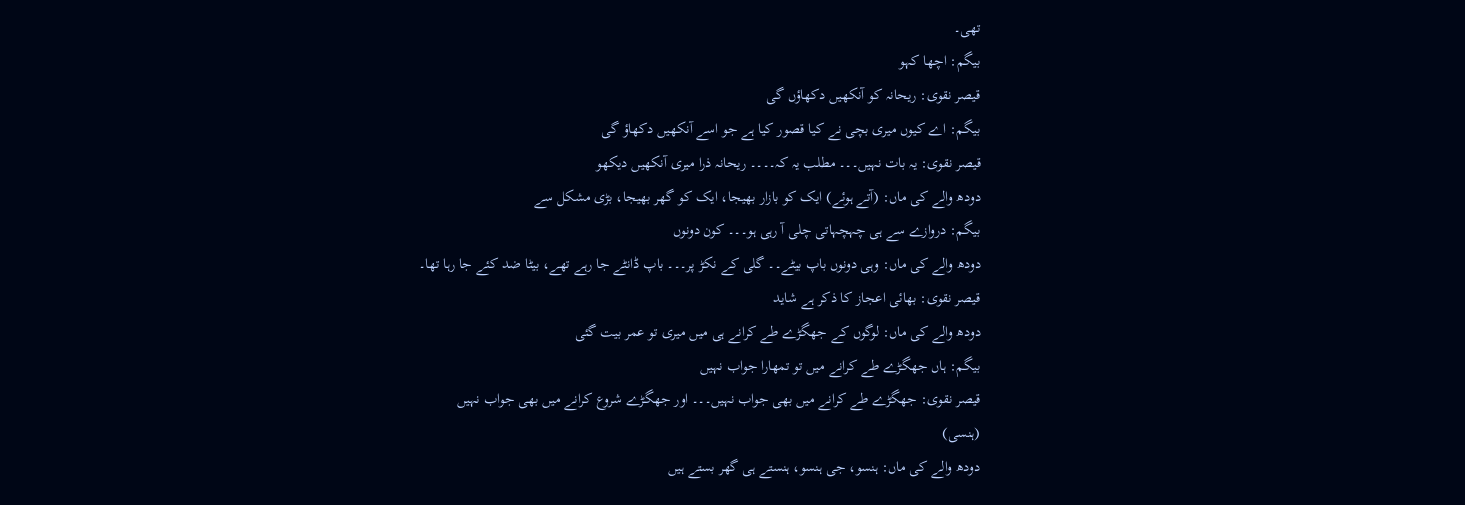تھی۔
بیگم: اچھا کہو
قیصر نقوی: ریحانہ کو آنکھیں دکھاؤں گی
بیگم: اے کیوں میری بچی نے کیا قصور کیا ہے جو اسے آنکھیں دکھاؤ گی
قیصر نقوی: یہ بات نہیں۔۔۔ مطلب یہ کہ۔۔۔۔ ریحانہ ذرا میری آنکھیں دیکھو
دودھ والے کی ماں: (آتے ہوئے) ایک کو بازار بھیجا، ایک کو گھر بھیجا، بڑی مشکل سے
بیگم: دروازے سے ہی چہچہاتی چلی آ رہی ہو۔۔۔ کون دونوں
دودھ والے کی ماں: وہی دونوں باپ بیٹے۔۔ گلی کے نکڑ پر۔۔۔ باپ ڈانٹے جا رہے تھے، بیٹا ضد کئے جا رہا تھا۔
قیصر نقوی: بھائی اعجاز کا ذکر ہے شاید
دودھ والے کی ماں: لوگوں کے جھگڑے طے کرانے ہی میں میری تو عمر بیت گئی
بیگم: ہاں جھگڑے طے کرانے میں تو تمھارا جواب نہیں
قیصر نقوی: جھگڑے طے کرانے میں بھی جواب نہیں۔۔۔ اور جھگڑے شروع کرانے میں بھی جواب نہیں
(ہنسی)
دودھ والے کی ماں: ہنسو، جی ہنسو، ہنستے ہی گھر بستے ہیں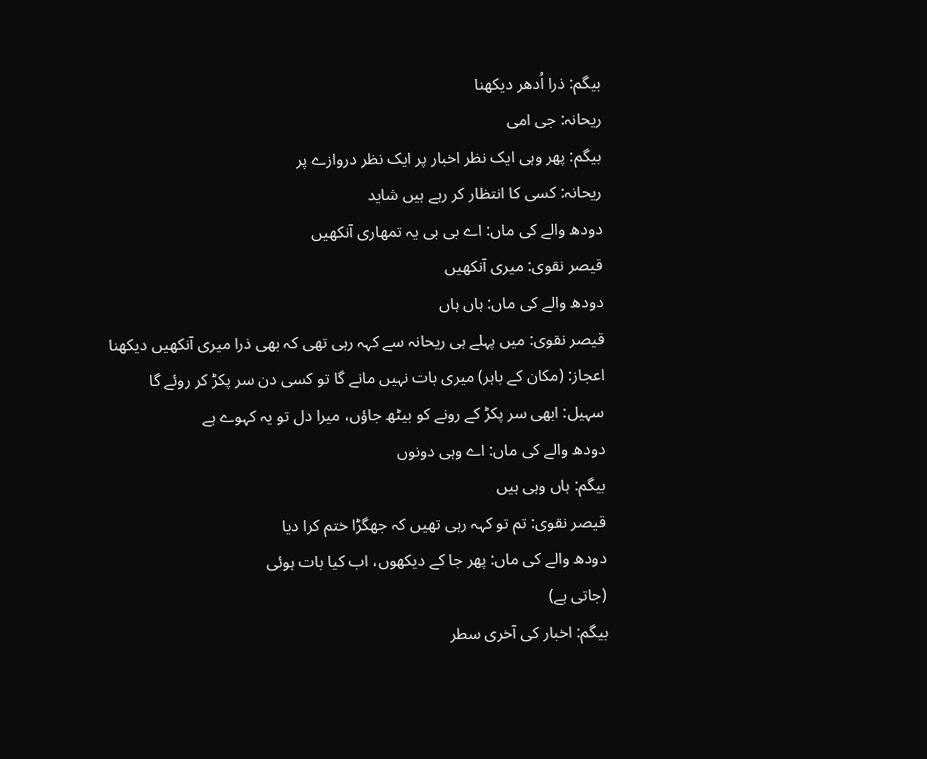بیگم: ذرا اُدھر دیکھنا
ریحانہ: جی امی
بیگم: پھر وہی ایک نظر اخبار پر ایک نظر دروازے پر
ریحانہ: کسی کا انتظار کر رہے ہیں شاید
دودھ والے کی ماں: اے بی بی یہ تمھاری آنکھیں
قیصر نقوی: میری آنکھیں
دودھ والے کی ماں: ہاں ہاں
قیصر نقوی: میں پہلے ہی ریحانہ سے کہہ رہی تھی کہ بھی ذرا میری آنکھیں دیکھنا
اعجاز: (مکان کے باہر) میری بات نہیں مانے گا تو کسی دن سر پکڑ کر روئے گا
سہیل: ابھی سر پکڑ کے رونے کو بیٹھ جاؤں، میرا دل تو یہ کہوے ہے
دودھ والے کی ماں: اے وہی دونوں
بیگم: ہاں وہی ہیں
قیصر نقوی: تم تو کہہ رہی تھیں کہ جھگڑا ختم کرا دیا
دودھ والے کی ماں: پھر جا کے دیکھوں، اب کیا بات ہوئی
(جاتی ہے)
بیگم: اخبار کی آخری سطر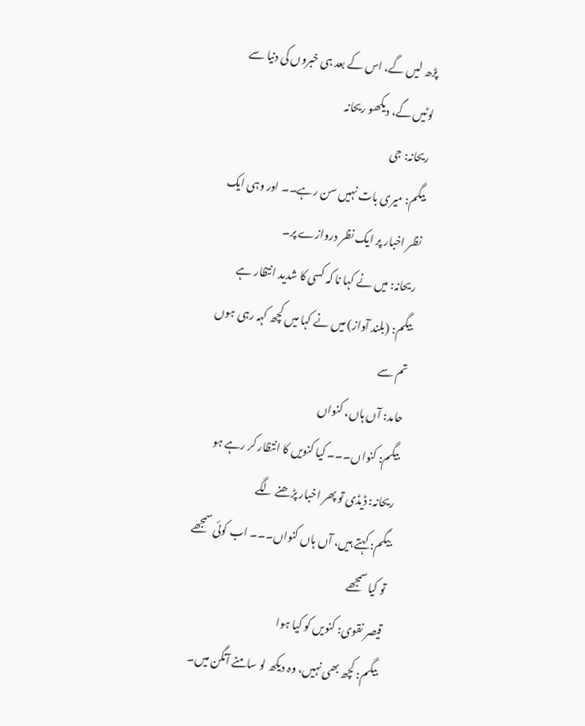پڑھ لیں گے، اس کے بعد ہی خبروں کی دنیا سے لوٹیں گے، دیکھو ریحانہ
ریحانہ: جی
بیگم: میری بات نہیں سن رہے۔۔ اور وہی ایک نظر اخبار پر ایک نظر دروازے پر۔
ریحانہ: میں نے کہا نا کہ کسی کا شدید انتظار ہے
بیگم: (بلند آواز) میں نے کہا میں کچھ کہہ رہی ہوں تم سے
حامد: آں ہاں، کنواں
بیگم: کنواں۔۔۔ کیا کنویں کا انتظار کر رہے ہو
ریحانہ: ڈیڈی تو پھر اخبار پڑھنے لگے
بیگم: کہتے ہیں، آں ہاں کنواں۔۔۔ اب کوئی سمجھے تو کیا سمجھے
قیصر نقوی: کنویں کو کیا ہوا
بیگم: کچھ بھی نہیں، وہ دیکھ لو سامنے آنگن میں۔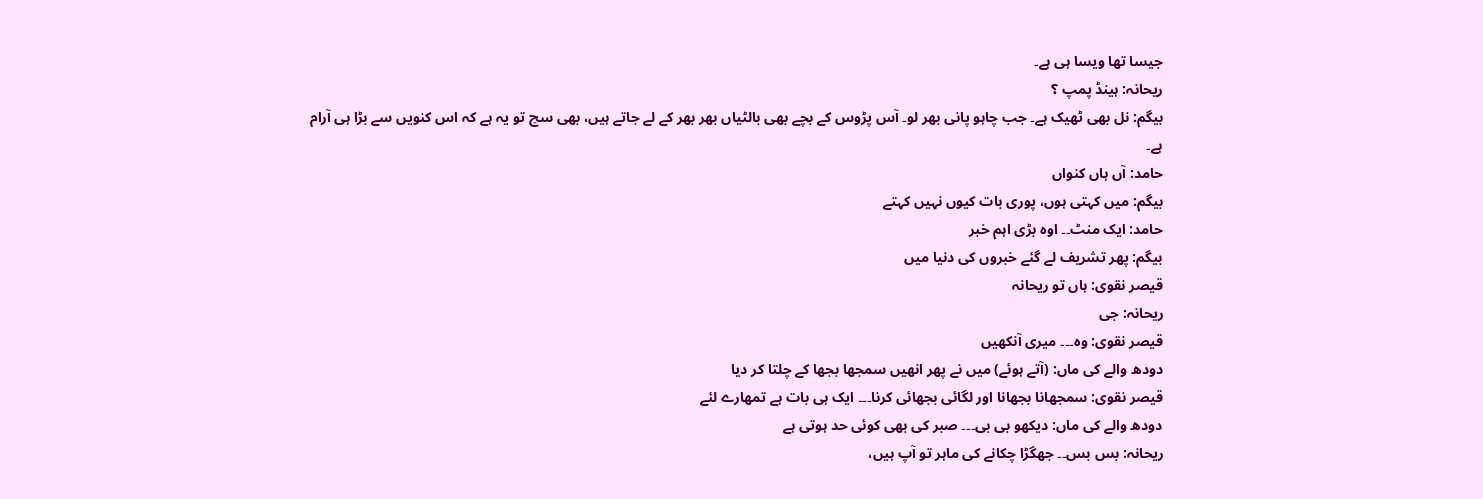جیسا تھا ویسا ہی ہے۔
ریحانہ: ہینڈ پمپ ؟
بیگم: نل بھی ٹھیک ہے۔ جب چاہو پانی بھر لو۔ آس پڑوس کے بچے بھی بالٹیاں بھر بھر کے لے جاتے ہیں، بھی سچ تو یہ ہے کہ اس کنویں سے بڑا ہی آرام ہے۔
حامد: آں ہاں کنواں
بیگم: میں کہتی ہوں، پوری بات کیوں نہیں کہتے
حامد: ایک منٹ۔۔ اوہ بڑی اہم خبر
بیگم: پھر تشریف لے گئے خبروں کی دنیا میں
قیصر نقوی: ہاں تو ریحانہ
ریحانہ: جی
قیصر نقوی: وہ۔۔۔ میری آنکھیں
دودھ والے کی ماں: (آتے ہوئے) میں نے پھر انھیں سمجھا بجھا کے چلتا کر دیا
قیصر نقوی: سمجھانا بجھانا اور لگائی بجھائی کرنا۔۔۔ ایک ہی بات ہے تمھارے لئے
دودھ والے کی ماں: دیکھو بی بی۔۔۔ صبر کی بھی کوئی حد ہوتی ہے
ریحانہ: بس بس۔۔ جھگڑا چکانے کی ماہر تو آپ ہیں،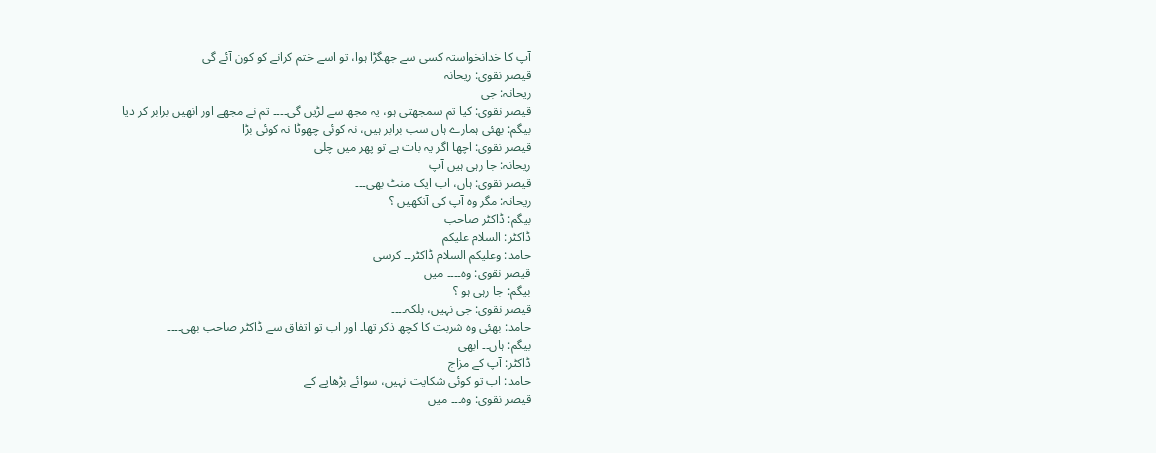آپ کا خدانخواستہ کسی سے جھگڑا ہوا، تو اسے ختم کرانے کو کون آئے گی
قیصر نقوی: ریحانہ
ریحانہ: جی
قیصر نقوی: کیا تم سمجھتی ہو، یہ مجھ سے لڑیں گی۔۔۔۔ تم نے مجھے اور انھیں برابر کر دیا
بیگم: بھئی ہمارے ہاں سب برابر ہیں، نہ کوئی چھوٹا نہ کوئی بڑا
قیصر نقوی: اچھا اگر یہ بات ہے تو پھر میں چلی
ریحانہ: جا رہی ہیں آپ
قیصر نقوی: ہاں، اب ایک منٹ بھی۔۔۔
ریحانہ: مگر وہ آپ کی آنکھیں ؟
بیگم: ڈاکٹر صاحب
ڈاکٹر: السلام علیکم
حامد: وعلیکم السلام ڈاکٹر۔۔ کرسی
قیصر نقوی: وہ۔۔۔۔ میں
بیگم: جا رہی ہو ؟
قیصر نقوی: جی نہیں، بلکہ۔۔۔۔
حامد: بھئی وہ شربت کا کچھ ذکر تھا۔ اور اب تو اتفاق سے ڈاکٹر صاحب بھی۔۔۔۔
بیگم: ہاں۔۔ ابھی
ڈاکٹر: آپ کے مزاج
حامد: اب تو کوئی شکایت نہیں، سوائے بڑھاپے کے
قیصر نقوی: وہ۔۔۔ میں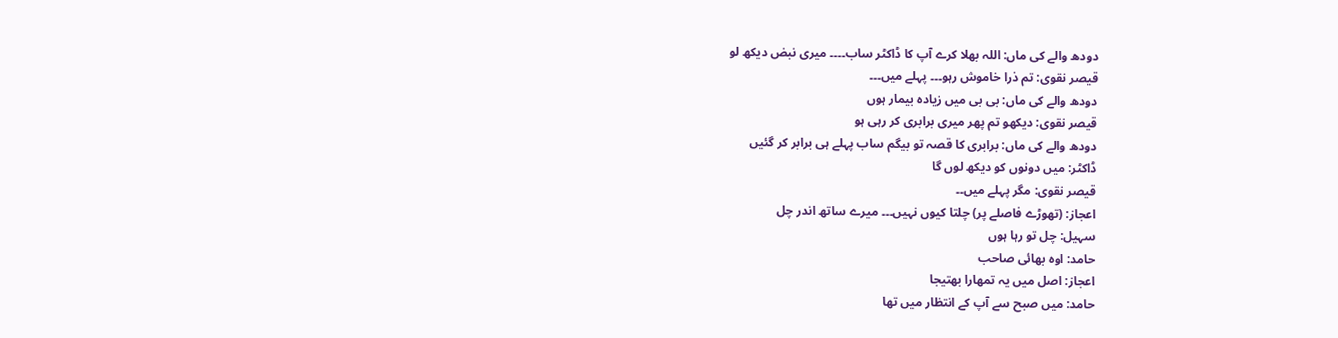دودھ والے کی ماں: اللہ بھلا کرے آپ کا ڈاکٹر ساب۔۔۔۔ میری نبض دیکھ لو
قیصر نقوی: تم ذرا خاموش رہو۔۔۔ پہلے میں۔۔۔
دودھ والے کی ماں: بی بی میں زیادہ بیمار ہوں
قیصر نقوی: دیکھو تم پھر میری برابری کر رہی ہو
دودھ والے کی ماں: برابری کا قصہ تو بیگم ساب پہلے ہی برابر کر گئیں
ڈاکٹر: میں دونوں کو دیکھ لوں گا
قیصر نقوی: مگر پہلے میں۔۔
اعجاز: (تھوڑے فاصلے پر) چلتا کیوں نہیں۔۔۔ میرے ساتھ اندر چل
سہیل: چل تو رہا ہوں
حامد: اوہ بھائی صاحب
اعجاز: اصل میں یہ تمھارا بھتیجا
حامد: میں صبح سے آپ کے انتظار میں تھا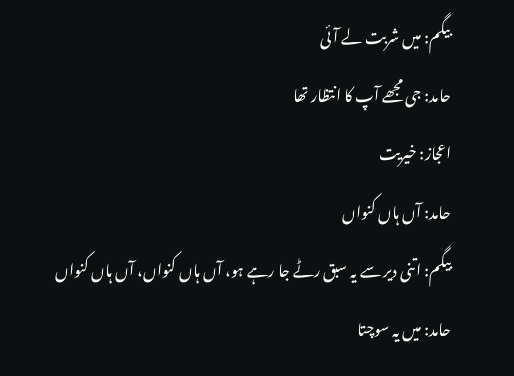بیگم: میں شربت لے آئی
حامد: جی مجھے آپ کا انتظار تھا
اعجاز: خیریت
حامد: آں ہاں کنواں
بیگم: اتنی دیر سے یہ سبق رٹے جا رہے ہو، آں ہاں کنواں، آں ہاں کنواں
حامد: میں یہ سوچتا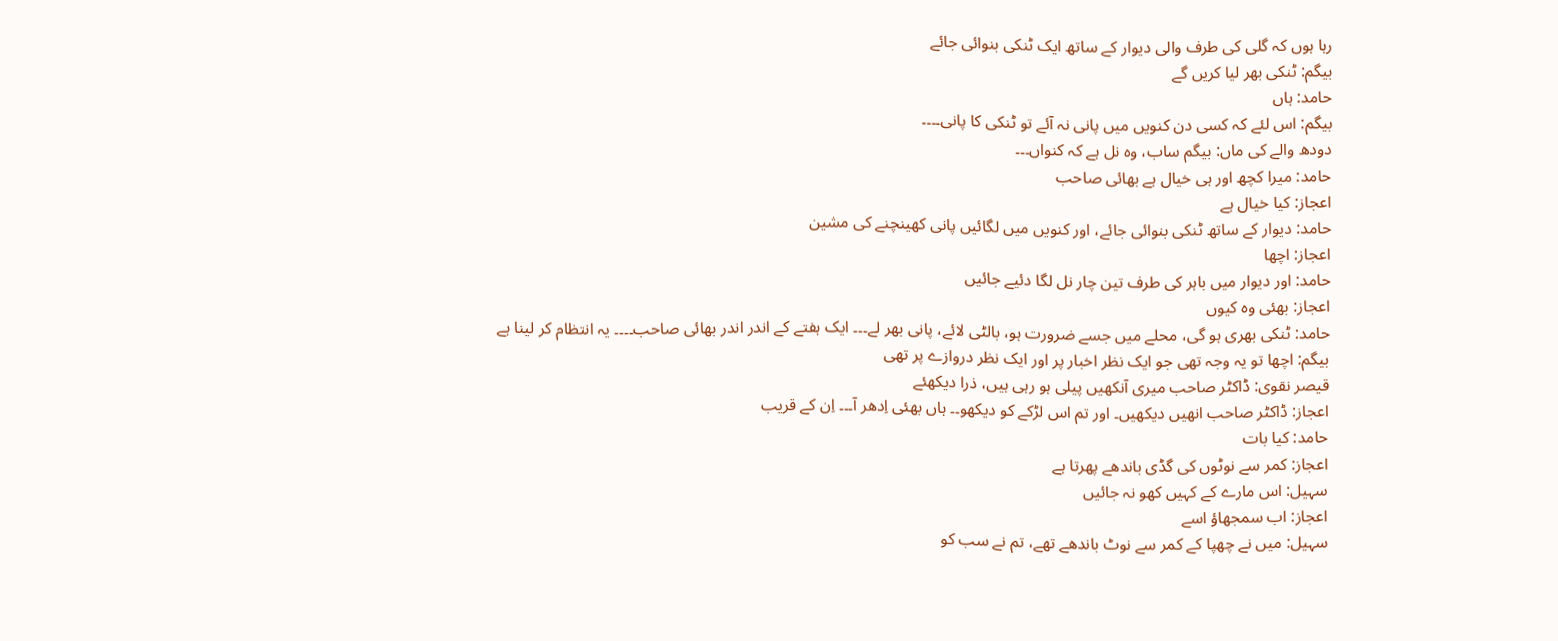رہا ہوں کہ گلی کی طرف والی دیوار کے ساتھ ایک ٹنکی بنوائی جائے
بیگم: ٹنکی بھر لیا کریں گے
حامد: ہاں
بیگم: اس لئے کہ کسی دن کنویں میں پانی نہ آئے تو ٹنکی کا پانی۔۔۔۔
دودھ والے کی ماں: بیگم ساب، وہ نل ہے کہ کنواں۔۔۔
حامد: میرا کچھ اور ہی خیال ہے بھائی صاحب
اعجاز: کیا خیال ہے
حامد: دیوار کے ساتھ ٹنکی بنوائی جائے، اور کنویں میں لگائیں پانی کھینچنے کی مشین
اعجاز: اچھا
حامد: اور دیوار میں باہر کی طرف تین چار نل لگا دئیے جائیں
اعجاز: بھئی وہ کیوں
حامد: ٹنکی بھری ہو گی، محلے میں جسے ضرورت ہو، بالٹی لائے، پانی بھر لے۔۔۔ ایک ہفتے کے اندر اندر بھائی صاحب۔۔۔۔ یہ انتظام کر لینا ہے
بیگم: اچھا تو یہ وجہ تھی جو ایک نظر اخبار پر اور ایک نظر دروازے پر تھی
قیصر نقوی: ڈاکٹر صاحب میری آنکھیں پیلی ہو رہی ہیں، ذرا دیکھئے
اعجاز: ڈاکٹر صاحب انھیں دیکھیں۔ اور تم اس لڑکے کو دیکھو۔۔ ہاں بھئی اِدھر آ۔۔۔ اِن کے قریب
حامد: کیا بات
اعجاز: کمر سے نوٹوں کی گڈی باندھے پھرتا ہے
سہیل: اس مارے کے کہیں کھو نہ جائیں
اعجاز: اب سمجھاؤ اسے
سہیل: میں نے چھپا کے کمر سے نوٹ باندھے تھے، تم نے سب کو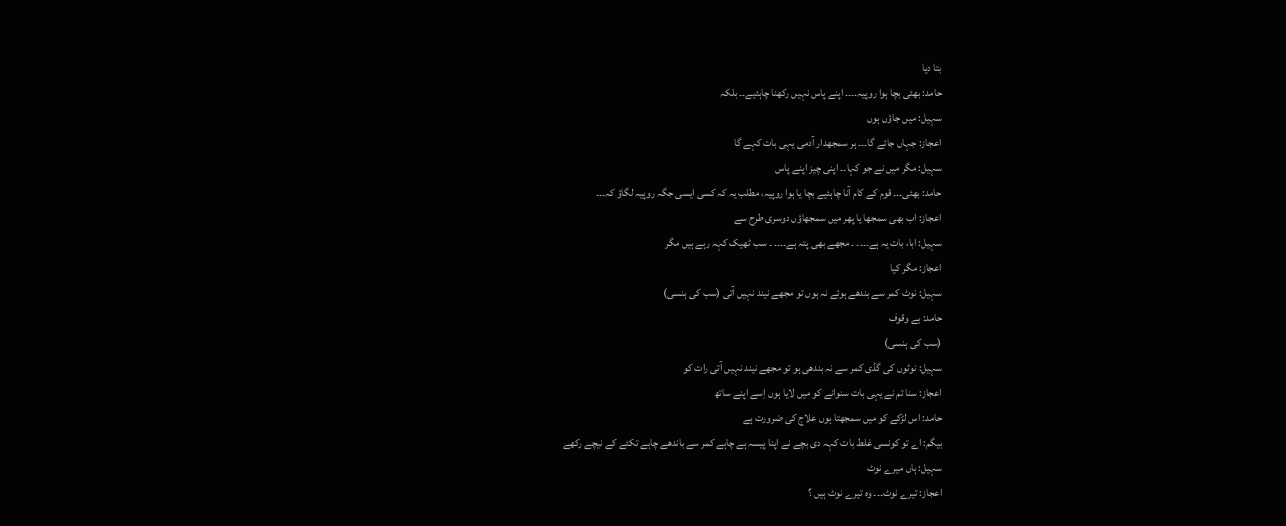بتا دیا
حامد: بھئی بچا ہوا روپیہ۔۔۔۔ اپنے پاس نہیں رکھنا چاہئیے۔۔ بلکہ
سہیل: میں جاؤں ہوں
اعجاز: جہاں جائے گا۔۔۔ ہر سمجھدار آدمی یہی بات کہے گا
سہیل: مگر میں نے جو کہا۔۔ اپنی چیز اپنے پاس
حامد: بھئی۔۔۔ قوم کے کام آنا چاہئیے بچا یا ہوا روپیہ، مطلب یہ کہ کسی ایسی جگہ روپیہ لگاؤ کہ۔۔۔
اعجاز: اب بھی سمجھا یا پھر میں سمجھاؤں دوسری طرح سے
سہیل: ابا، بات یہ ہے۔۔۔۔ ۔ مجھے بھی پتہ ہے۔۔۔۔ ۔ سب ٹھیک کہہ رہے ہیں مگر
اعجاز: مگر کیا
سہیل: نوٹ کمر سے بندھے ہوئے نہ ہوں تو مجھے نیند نہیں آتی (سب کی ہنسی)
حامد: بے وقوف
(سب کی ہنسی)
سہیل: نوٹوں کی گڈی کمر سے نہ بندھی ہو تو مجھے نیند نہیں آتی رات کو
اعجاز: سنا تم نے یہی بات سنوانے کو میں لایا ہوں اِسے اپنے ساتھ
حامد: اس لڑکے کو میں سمجھتا ہوں علاج کی ضرورت ہے
بیگم: اے تو کونسی غلط بات کہہ دی بچے نے اپنا پیسہ ہے چاہے کمر سے باندھے چاہے تکئے کے نیچے رکھے
سہیل: ہاں میرے نوٹ
اعجاز: تیرے نوٹ۔۔۔ وہ تیرے نوٹ ہیں ؟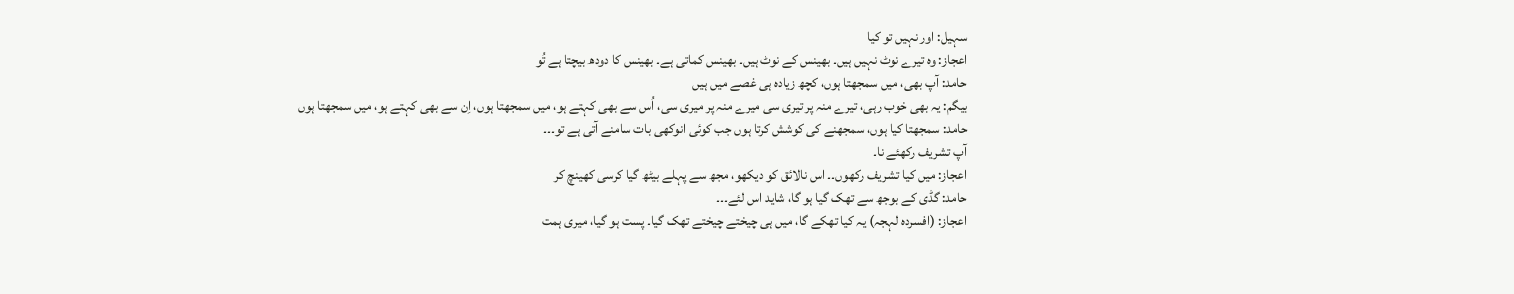سہیل: اور نہیں تو کیا
اعجاز: وہ تیرے نوٹ نہیں ہیں۔ بھینس کے نوٹ ہیں۔ بھینس کماتی ہے۔ بھینس کا دودھ بیچتا ہے تُو
حامد: آپ بھی، میں سمجھتا ہوں، کچھ زیادہ ہی غصے میں ہیں
بیگم: یہ بھی خوب رہی، تیرے منہ پر تیری سی میرے منہ پر میری سی، اُس سے بھی کہتے ہو، میں سمجھتا ہوں، اِن سے بھی کہتے ہو، میں سمجھتا ہوں
حامد: سمجھتا کیا ہوں، سمجھنے کی کوشش کرتا ہوں جب کوئی انوکھی بات سامنے آتی ہے تو۔۔۔
آپ تشریف رکھئے نا۔
اعجاز: میں کیا تشریف رکھوں۔۔ اس نالائق کو دیکھو، مجھ سے پہلے بیٹھ گیا کرسی کھینچ کر
حامد: گڈی کے بوجھ سے تھک گیا ہو گا، شاید اس لئے۔۔۔
اعجاز: (افسردہ لہجہ) یہ کیا تھکے گا، میں ہی چیختے چیختے تھک گیا۔ پست ہو گیا، میری ہمت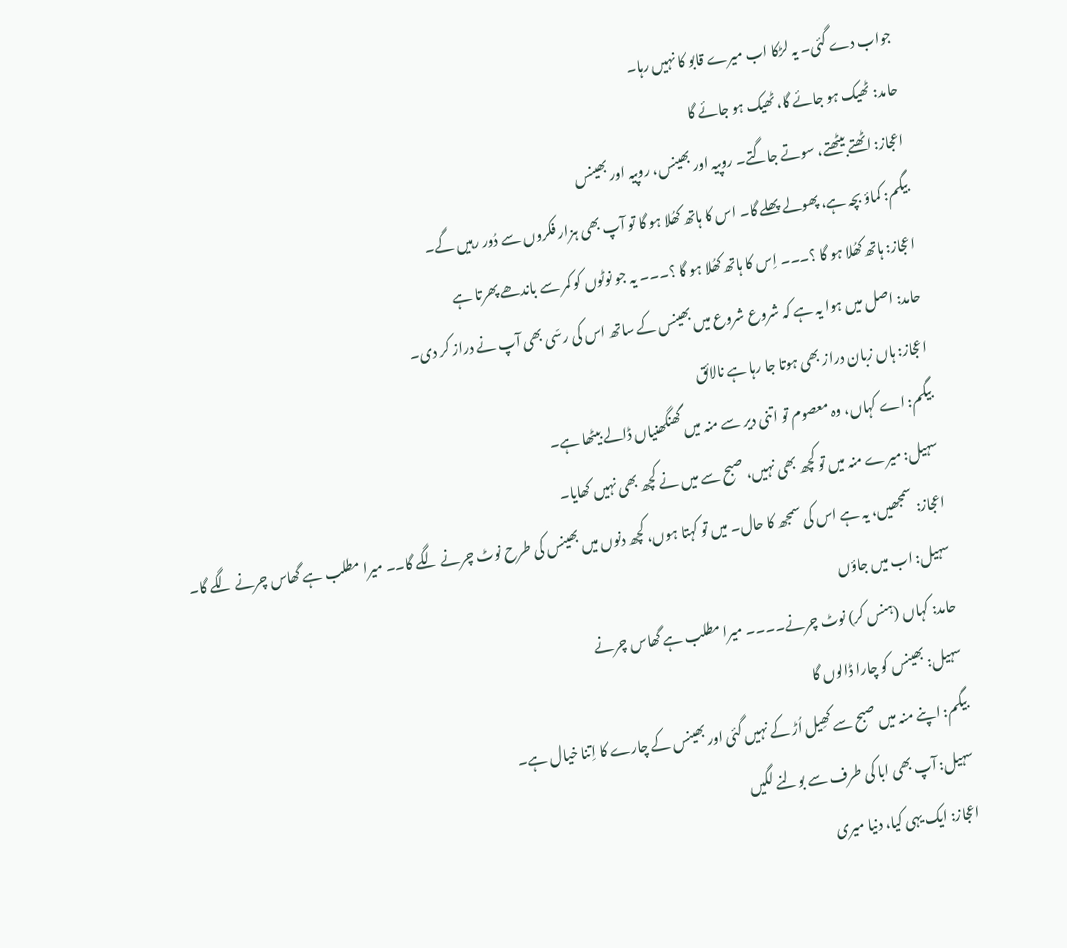جواب دے گئی۔ یہ لڑکا اب میرے قابو کا نہیں رہا۔
حامد: ٹھیک ہو جائے گا، ٹھیک ہو جائے گا
اعجاز: اٹھتے بیٹھتے، سوتے جاگتے۔ روپیہ اور بھینس، روپیہ اور بھینس
بیگم: کماؤ بچہ ہے، پھولے پھلے گا۔ اس کا ہاتھ کھُلا ہو گا تو آپ بھی ہزار فکروں سے دُور رہیں گے۔
اعجاز: ہاتھ کھُلا ہو گا ؟۔۔۔ اِس کا ہاتھ کھُلا ہو گا ؟۔۔۔ یہ جو نوٹوں کو کمر سے باندھے پھرتا ہے
حامد: اصل میں ہوا یہ ہے کہ شروع شروع میں بھینس کے ساتھ اس کی رسّی بھی آپ نے دراز کر دی۔
اعجاز: ہاں زبان دراز بھی ہوتا جا رہا ہے نالائق
بیگم: اے کہاں، وہ معصوم تو اتنی دیر سے منہ میں گھنگھنیاں ڈالے بیٹھا ہے۔
سہیل: میرے منہ میں تو کچھ بھی نہیں، صبح سے میں نے کچھ بھی نہیں کھایا۔
اعجاز: سمجھیں، یہ ہے اس کی سمجھ کا حال۔ میں تو کہتا ہوں، کچھ دنوں میں بھینس کی طرح نوٹ چرنے لگے گا۔۔ میرا مطلب ہے گھاس چرنے لگے گا۔
سہیل: اب میں جاؤں
حامد: کہاں (ہنس کر) نوٹ چرنے۔۔۔۔ میرا مطلب ہے گھاس چرنے
سہیل: بھینس کو چارا ڈالوں گا
بیگم: اپنے منہ میں صبح سے کھِیل اُڑ کے نہیں گئی اور بھینس کے چارے کا اِتنا خیال ہے۔
سہیل: آپ بھی ابا کی طرف سے بولنے لگیں
اعجاز: ایک یہی کیا، دنیا میری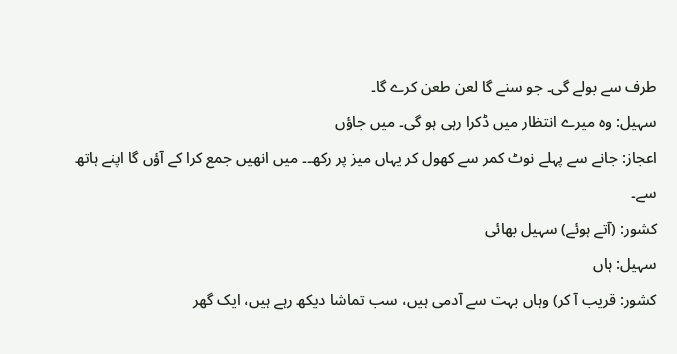طرف سے بولے گی۔ جو سنے گا لعن طعن کرے گا۔
سہیل: وہ میرے انتظار میں ڈکرا رہی ہو گی۔ میں جاؤں
اعجاز: جانے سے پہلے نوٹ کمر سے کھول کر یہاں میز پر رکھ۔۔ میں انھیں جمع کرا کے آؤں گا اپنے ہاتھ سے۔
کشور: (آتے ہوئے) سہیل بھائی
سہیل: ہاں
کشور: قریب آ کر) وہاں بہت سے آدمی ہیں، سب تماشا دیکھ رہے ہیں، ایک گھر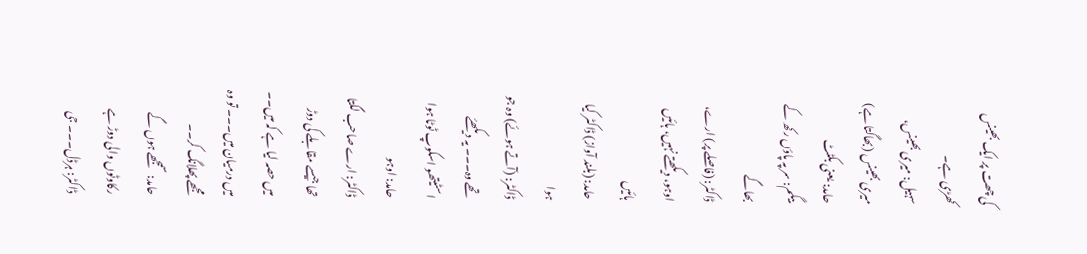کی چھت پر ایک بھینس کھڑی ہے۔
سہیل: میری بھینس، میری بھینس (بھاگتا ہے)
حامد: یعنی بکٹٹ
بیگم: سر پہ پاؤں رکھ کے بھاگے
ڈاکٹر: (فاصلے پر) ارے، اوہو، دیکھتے نہیں، ہائیں ہائیں
حامد: (بلند آواز) ڈاکٹر کیا ہوا
ڈاکٹر: (آتے ہوئے) وہ جو تھے وہ۔۔۔ یہ دیکھئے اسٹیتھو اسکوپ ٹوٹا ہوا
حامد: اوہو
ڈاکٹر: ارے صاحب لگتا تھا جیسے مقابلے کی دوڑ میں حصہ لیا ہے کہ میں۔۔ میں درمیان میں۔۔۔ تو وہ مجھے پھلانگ کر۔۔
حامد: سمجھے ہوں گے رکاوٹوں والی دوڑ ہے
ڈاکٹر: ہرڈل۔۔۔ جی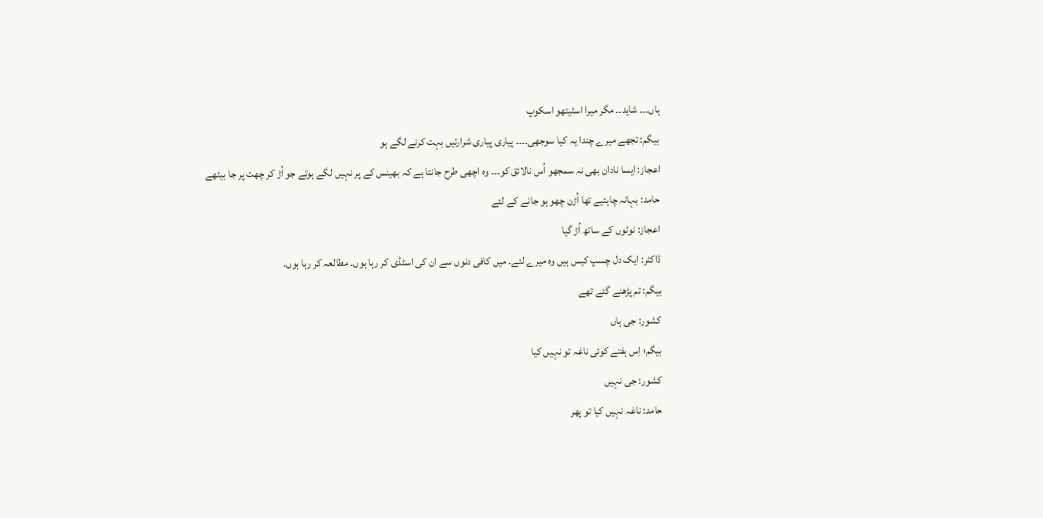ہاں۔۔۔ شاید۔۔ مگر میرا اسٹیتھو اسکوپ
بیگم: تجھے میرے چندا یہ کیا سوجھی۔۔۔۔ پیاری پیاری شرارتیں بہت کرنے لگے ہو
اعجاز: ایسا نادان بھی نہ سمجھو اُس نالائق کو۔۔۔ وہ اچھی طرح جانتا ہے کہ بھینس کے پر نہیں لگے ہوتے جو اُڑ کر چھت پر جا بیٹھے
حامد: بہانہ چاہئیے تھا اُڑن چھو ہو جانے کے لئے
اعجاز: نوٹوں کے ساتھ اُڑ گیا
ڈاکٹر: ایک دل چسپ کیس ہیں وہ میرے لئے۔ میں کافی دنوں سے ان کی اسٹڈی کر رہا ہوں۔ مطالعہ کر رہا ہوں۔
بیگم: تم پڑھنے گئے تھے
کشور: جی ہاں
بیگم؛ اِس ہفتے کوئی ناغہ تو نہیں کیا
کشور: جی نہیں
حامد: ناغہ نہیں کیا تو پھر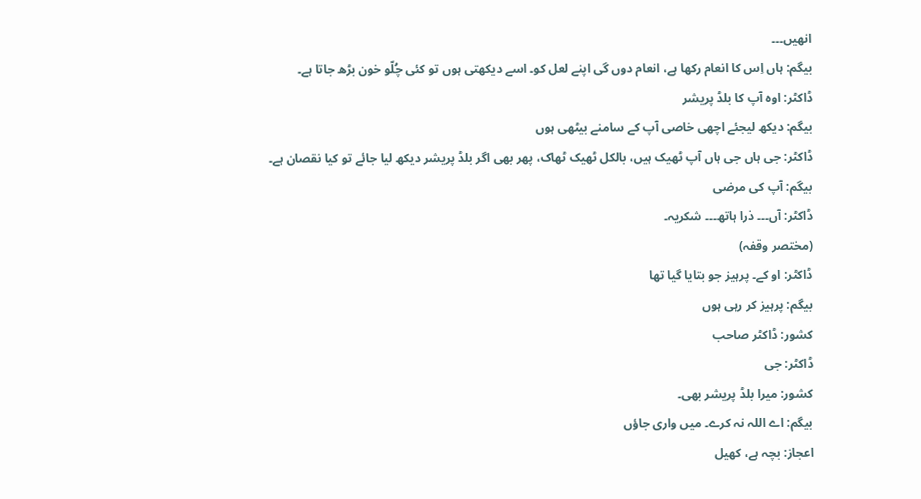انھیں۔۔۔
بیگم: ہاں اِس کا انعام رکھا ہے، انعام دوں گی اپنے لعل کو۔ اسے دیکھتی ہوں تو کئی چُلّو خون بڑھ جاتا ہے۔
ڈاکٹر: اوہ آپ کا بلڈ پریشر
بیگم: دیکھ لیجئے اچھی خاصی آپ کے سامنے بیٹھی ہوں
ڈاکٹر: جی ہاں جی ہاں آپ ٹھیک ہیں، بالکل ٹھیک ٹھاک، پھر بھی اگر بلڈ پریشر دیکھ لیا جائے تو کیا نقصان ہے۔
بیگم: آپ کی مرضی
ڈاکٹر: آں۔۔۔ ذرا ہاتھ۔۔۔ شکریہ۔
(مختصر وقفہ)
ڈاکٹر: او کے۔ پرہیز جو بتایا گیا تھا
بیگم: پرہیز کر رہی ہوں
کشور: ڈاکٹر صاحب
ڈاکٹر: جی
کشور: میرا بلڈ پریشر بھی۔
بیگم: اے اللہ نہ کرے۔ میں واری جاؤں
اعجاز: بچہ ہے، کھیل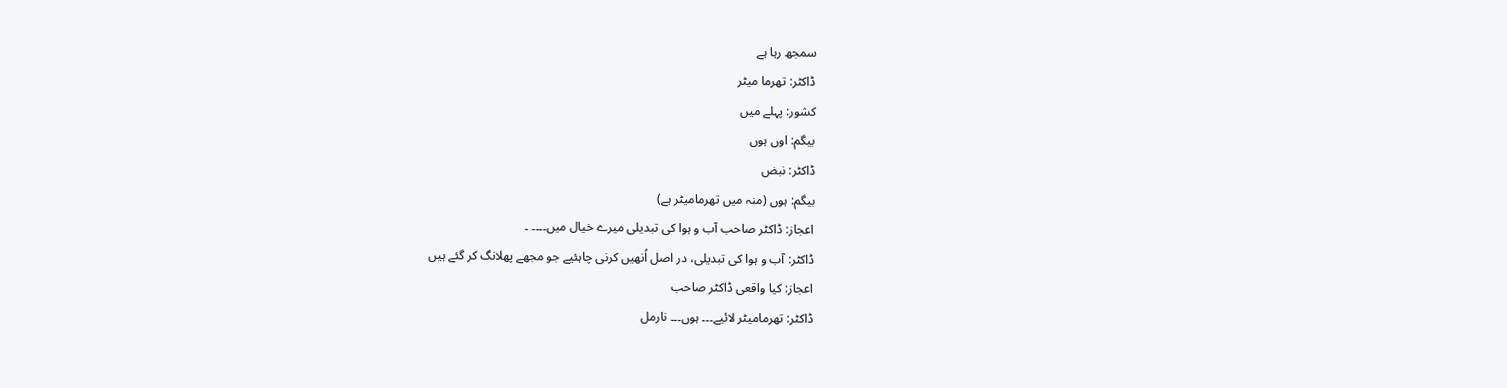سمجھ رہا ہے
ڈاکٹر: تھرما میٹر
کشور: پہلے میں
بیگم: اوں ہوں
ڈاکٹر: نبض
بیگم: ہوں (منہ میں تھرمامیٹر ہے)
اعجاز: ڈاکٹر صاحب آب و ہوا کی تبدیلی میرے خیال میں۔۔۔۔ ۔
ڈاکٹر: آب و ہوا کی تبدیلی، در اصل اُنھیں کرنی چاہئیے جو مجھے پھلانگ کر گئے ہیں
اعجاز: کیا واقعی ڈاکٹر صاحب
ڈاکٹر: تھرمامیٹر لائیے۔۔۔ ہوں۔۔۔ نارمل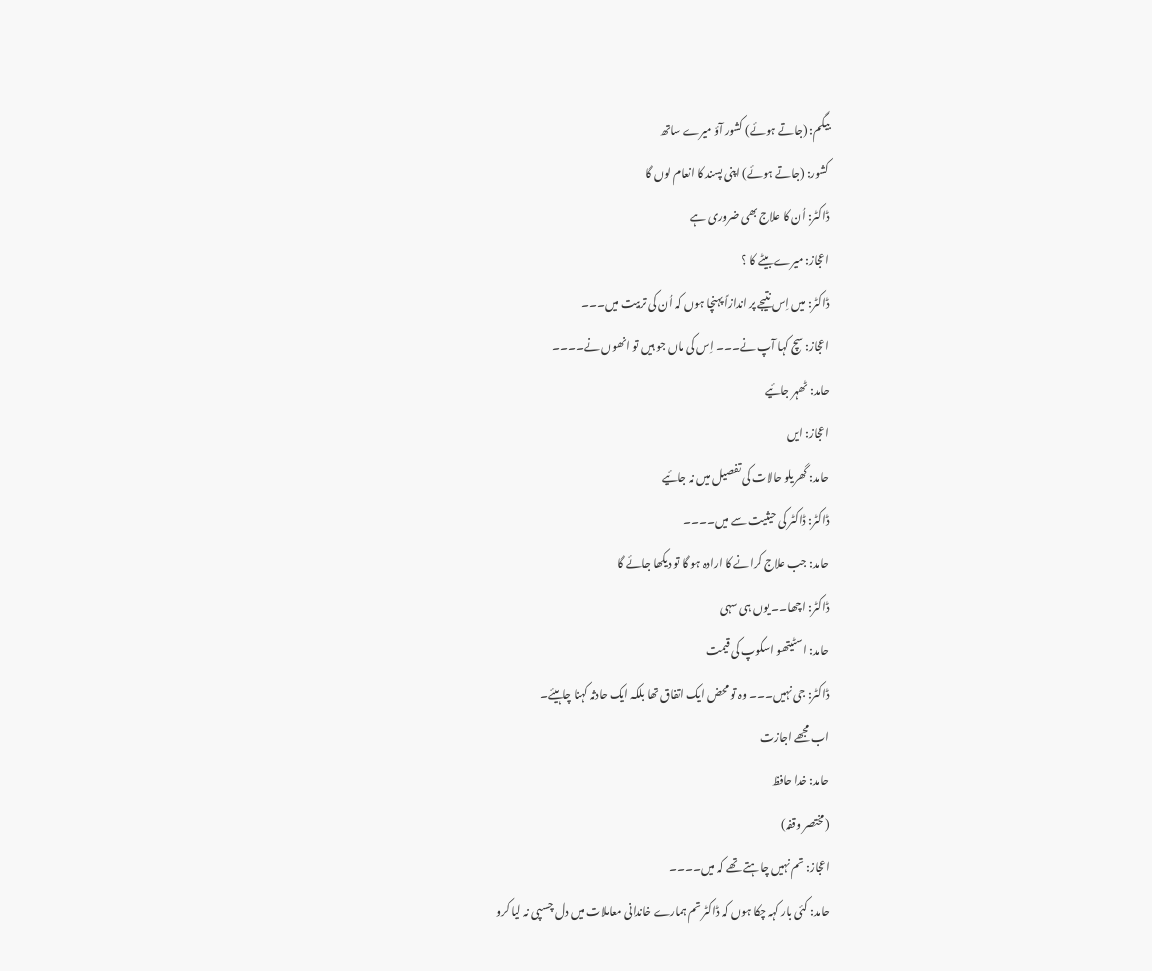بیگم: (جاتے ہوئے) کشور آؤ میرے ساتھ
کشور: (جاتے ہوئے) اپنی پسند کا انعام لوں گا
ڈاکٹر: اُن کا علاج بھی ضروری ہے
اعجاز: میرے بیٹے کا ؟
ڈاکٹر: میں اِس نتیجے پر اندازاً پہنچا ہوں کہ اُن کی تربیت میں۔۔۔
اعجاز: سچ کہا آپ نے۔۔۔ اِس کی ماں جو ہیں تو انھوں نے۔۔۔۔
حامد: ٹھہر جائیے
اعجاز: ایں
حامد: گھریلو حالات کی تفصیل میں نہ جائیے
ڈاکٹر: ڈاکٹر کی حیثیت سے میں۔۔۔۔
حامد: جب علاج کرانے کا ارادہ ہو گا تو دیکھا جائے گا
ڈاکٹر: اچھا۔۔ یوں ہی سہی
حامد: اسٹیتھو اسکوپ کی قیمت
ڈاکٹر: جی نہیں۔۔۔ وہ تو محض ایک اتفاق تھا بلکہ ایک حادثہ کہنا چاہیئے۔
اب مجھے اجازت
حامد: خدا حافظ
(مختصر وقفہ)
اعجاز: تم نہیں چاہتے تھے کہ میں۔۔۔۔
حامد: کئی بار کہہ چکا ہوں کہ ڈاکٹر تم ہمارے خاندانی معاملات میں دل چسپی نہ لیا کرو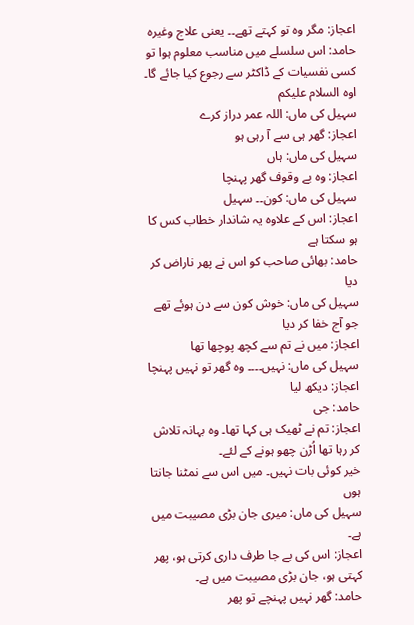اعجاز: مگر وہ تو کہتے تھے۔۔ یعنی علاج وغیرہ
حامد: اس سلسلے میں مناسب معلوم ہوا تو کسی نفسیات کے ڈاکٹر سے رجوع کیا جائے گا۔ اوہ السلام علیکم
سہیل کی ماں: اللہ عمر دراز کرے
اعجاز: گھر ہی سے آ رہی ہو
سہیل کی ماں: ہاں
اعجاز: وہ بے وقوف گھر پہنچا
سہیل کی ماں: کون۔۔ سہیل
اعجاز: اس کے علاوہ یہ شاندار خطاب کس کا ہو سکتا ہے
حامد: بھائی صاحب کو اس نے پھر ناراض کر دیا
سہیل کی ماں: خوش کون سے دن ہوئے تھے جو آج خفا کر دیا
اعجاز: میں نے تم سے کچھ پوچھا تھا
سہیل کی ماں: نہیں۔۔۔۔ وہ گھر تو نہیں پہنچا
اعجاز: دیکھ لیا
حامد: جی
اعجاز: تم نے ٹھیک ہی کہا تھا۔ وہ بہانہ تلاش کر رہا تھا اُڑن چھو ہونے کے لئے۔
خیر کوئی بات نہیں۔ میں اس سے نمٹنا جانتا ہوں
سہیل کی ماں: میری جان بڑی مصیبت میں ہے۔
اعجاز: اس کی بے جا طرف داری کرتی ہو، پھر کہتی ہو، جان بڑی مصیبت میں ہے۔
حامد: گھر نہیں پہنچے تو پھر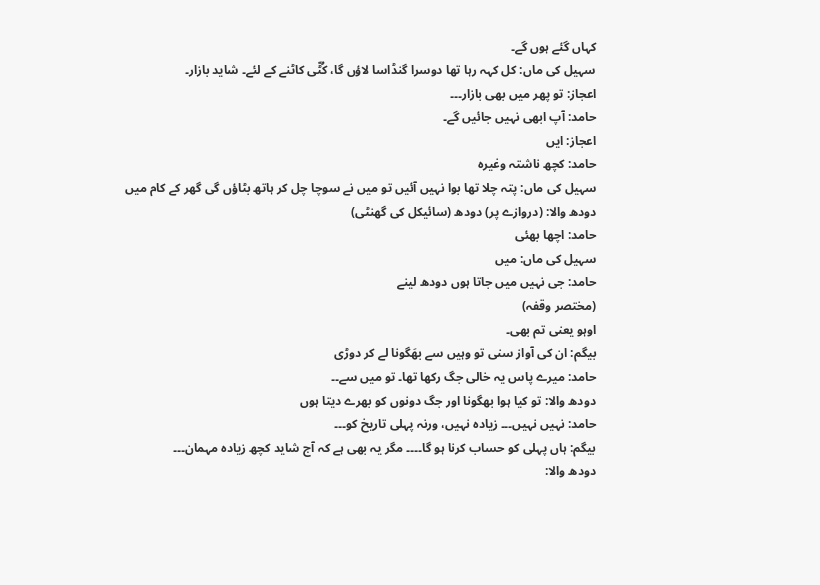کہاں گئے ہوں گے۔
سہیل کی ماں: کل کہہ رہا تھا دوسرا گنڈاسا لاؤں گا، کُٹّی کاٹنے کے لئے۔ شاید بازار۔
اعجاز: تو پھر میں بھی بازار۔۔۔
حامد: آپ ابھی نہیں جائیں گے۔
اعجاز: ایں
حامد: کچھ ناشتہ وغیرہ
سہیل کی ماں: پتہ چلا تھا بوا نہیں آئیں تو میں نے سوچا چل کر ہاتھ بٹاؤں گی گھر کے کام میں
دودھ والا: (دروازے پر) دودھ (سائیکل کی گھنٹی)
حامد: اچھا بھئی
سہیل کی ماں: میں
حامد: جی نہیں میں جاتا ہوں دودھ لینے
(مختصر وقفہ)
اوہو یعنی تم بھی۔
بیگم: ان کی آواز سنی تو وہیں سے بھَگونا لے کر دوڑی
حامد: میرے پاس یہ خالی جگ رکھا تھا۔ تو میں سے۔۔
دودھ والا: تو کیا ہوا بھگونا اور جگ دونوں کو بھرے دیتا ہوں
حامد: نہیں نہیں۔۔۔ زیادہ نہیں، ورنہ پہلی تاریخ کو۔۔۔
بیگم: ہاں پہلی کو حساب کرنا ہو گا۔۔۔۔ مگر یہ بھی ہے کہ آج شاید کچھ زیادہ مہمان۔۔۔
دودھ والا: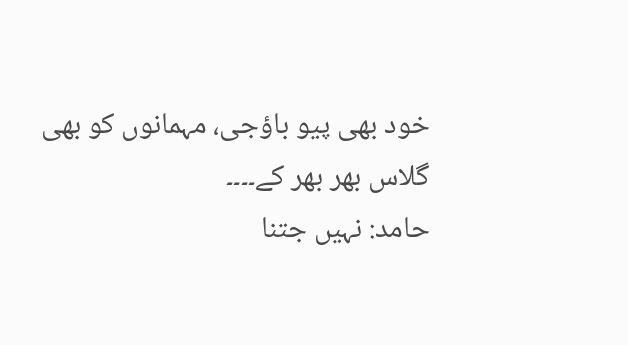خود بھی پیو باؤجی، مہمانوں کو بھی گلاس بھر بھر کے۔۔۔۔
حامد: نہیں جتنا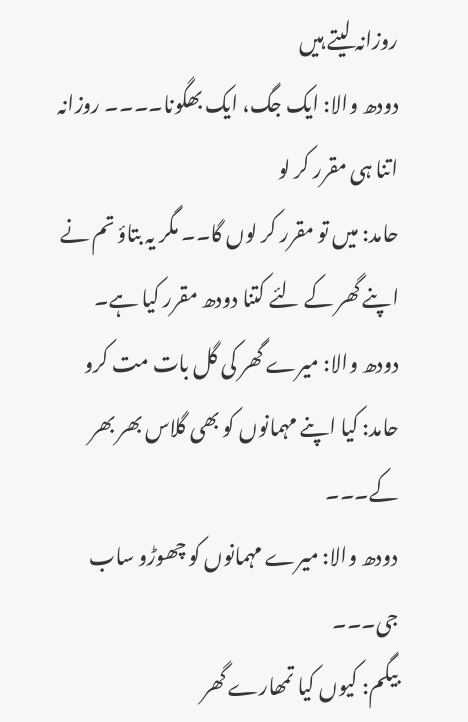روزانہ لیتے ہیں
دودھ والا: ایک جگ، ایک بھگونا۔۔۔۔ روزانہ اتنا ہی مقرر کر لو
حامد: میں تو مقرر کر لوں گا۔۔ مگر یہ بتاؤ تم نے اپنے گھر کے لئے کتنا دودھ مقرر کیا ہے۔
دودھ والا: میرے گھر کی گل بات مت کرو
حامد: کیا اپنے مہمانوں کو بھی گلاس بھر بھر کے۔۔۔
دودھ والا: میرے مہمانوں کو چھوڑو ساب جی۔۔۔
بیگم: کیوں کیا تمھارے گھر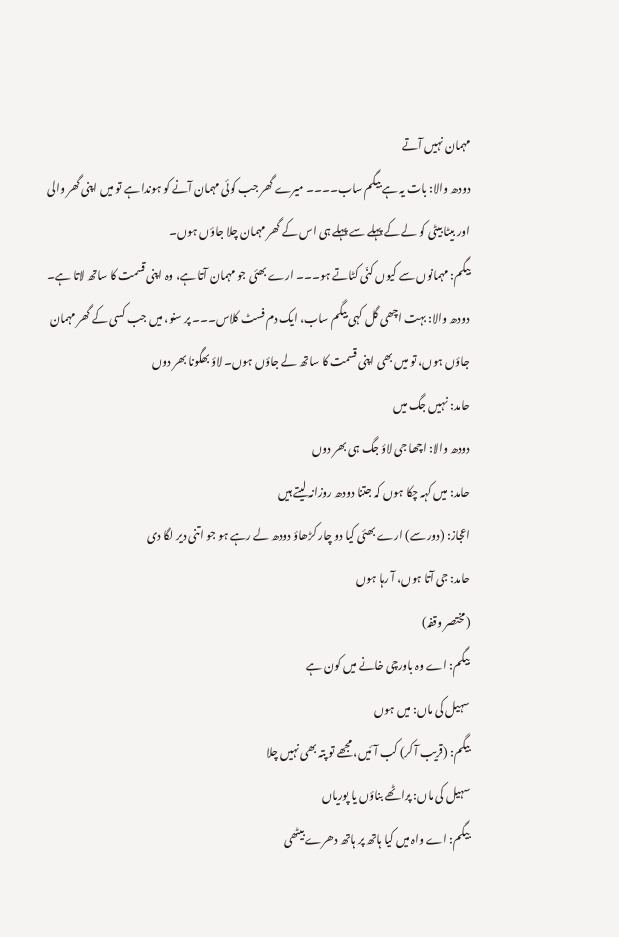مہمان نہیں آتے
دودھ والا: بات یہ ہے بیگم ساب۔۔۔۔ میرے گھر جب کوئی مہمان آنے کو ہوندا ہے تو میں اپنی گھر والی اور بیٹا بیٹی کو لے کے پہلے سے پہلے ہی اس کے گھر مہمان چلا جاؤں ہوں۔
بیگم: مہمانوں سے کیوں کنّی کٹاتے ہو۔۔۔ ارے بھئی جو مہمان آتا ہے، وہ اپنی قسمت کا ساتھ لاتا ہے۔
دودھ والا: بہت اچھی گل کہی بیگم ساب، ایک دم فسٹ کلاس۔۔۔ پر سنو، میں جب کسی کے گھر مہمان جاؤں ہوں، تو میں بھی اپنی قسمت کا ساتھ لے جاؤں ہوں۔ لاؤ بھگونا بھر دوں
حامد: نہیں جگ میں
دودھ والا: اچھا جی لاؤ جگ ہی بھر دوں
حامد: میں کہہ چکا ہوں کہ جتنا دودھ روزانہ لیتے ہیں
اعجاز: (دور سے) ارے بھئی کیا دو چار کڑھاؤ دودھ لے رہے ہو جو اتنی دیر لگا دی
حامد: جی آتا ہوں، آ رہا ہوں
(مختصر وقفہ)
بیگم: اے وہ باورچی خانے میں کون ہے
سہیل کی ماں: میں ہوں
بیگم: (قریب آ کر) کب آئیں، مجھے تو پتہ بھی نہیں چلا
سہیل کی ماں: پراٹھے بناؤں یا پوریاں
بیگم: اے واہ میں کیا ہاتھ پر ہاتھ دھرے بیٹھی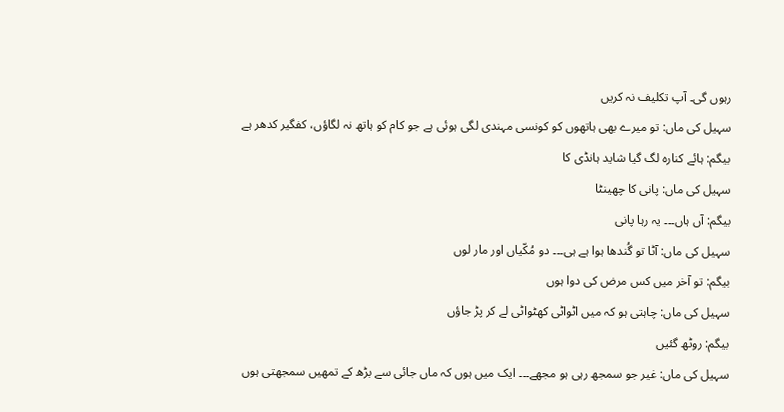رہوں گی۔ آپ تکلیف نہ کریں
سہیل کی ماں: تو میرے بھی ہاتھوں کو کونسی مہندی لگی ہوئی ہے جو کام کو ہاتھ نہ لگاؤں، کفگیر کدھر ہے
بیگم: ہائے کنارہ لگ گیا شاید ہانڈی کا
سہیل کی ماں: پانی کا چھینٹا
بیگم: آں ہاں۔۔۔ یہ رہا پانی
سہیل کی ماں: آٹا تو گُندھا ہوا ہے ہی۔۔۔ دو مُکّیاں اور مار لوں
بیگم: تو آخر میں کس مرض کی دوا ہوں
سہیل کی ماں: چاہتی ہو کہ میں اٹواٹی کھٹواٹی لے کر پڑ جاؤں
بیگم: روٹھ گئیں
سہیل کی ماں: غیر جو سمجھ رہی ہو مجھے۔۔۔ ایک میں ہوں کہ ماں جائی سے بڑھ کے تمھیں سمجھتی ہوں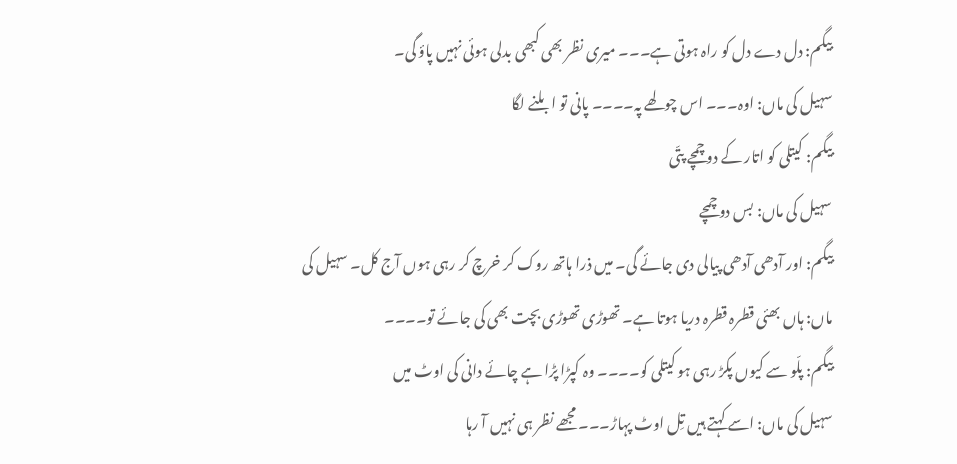بیگم: دل دے دل کو راہ ہوتی ہے۔۔۔ میری نظر بھی کبھی بدلی ہوئی نہیں پاؤ گی۔
سہیل کی ماں: اوہ۔۔۔ اس چولھے پہ۔۔۔۔ پانی تو ابلنے لگا
بیگم: کیتلی کو اتار کے دو چمچے پتّی
سہیل کی ماں: بس دو چمچے
بیگم: اور آدھی آدھی پیالی دی جائے گی۔ میں ذرا ہاتھ روک کر خرچ کر رہی ہوں آج کل۔ سہیل کی ماں: ہاں بھئی قطرہ قطرہ دریا ہوتا ہے۔ تھوڑی تھوڑی بچت بھی کی جائے تو۔۔۔۔
بیگم: پلّو سے کیوں پکڑ رہی ہو کیتلی کو۔۔۔۔ وہ کپڑا پڑا ہے چائے دانی کی اوٹ میں
سہیل کی ماں: اسے کہتے ہیں تِل اوٹ پہاڑ۔۔۔ مجھے نظر ہی نہیں آ رہا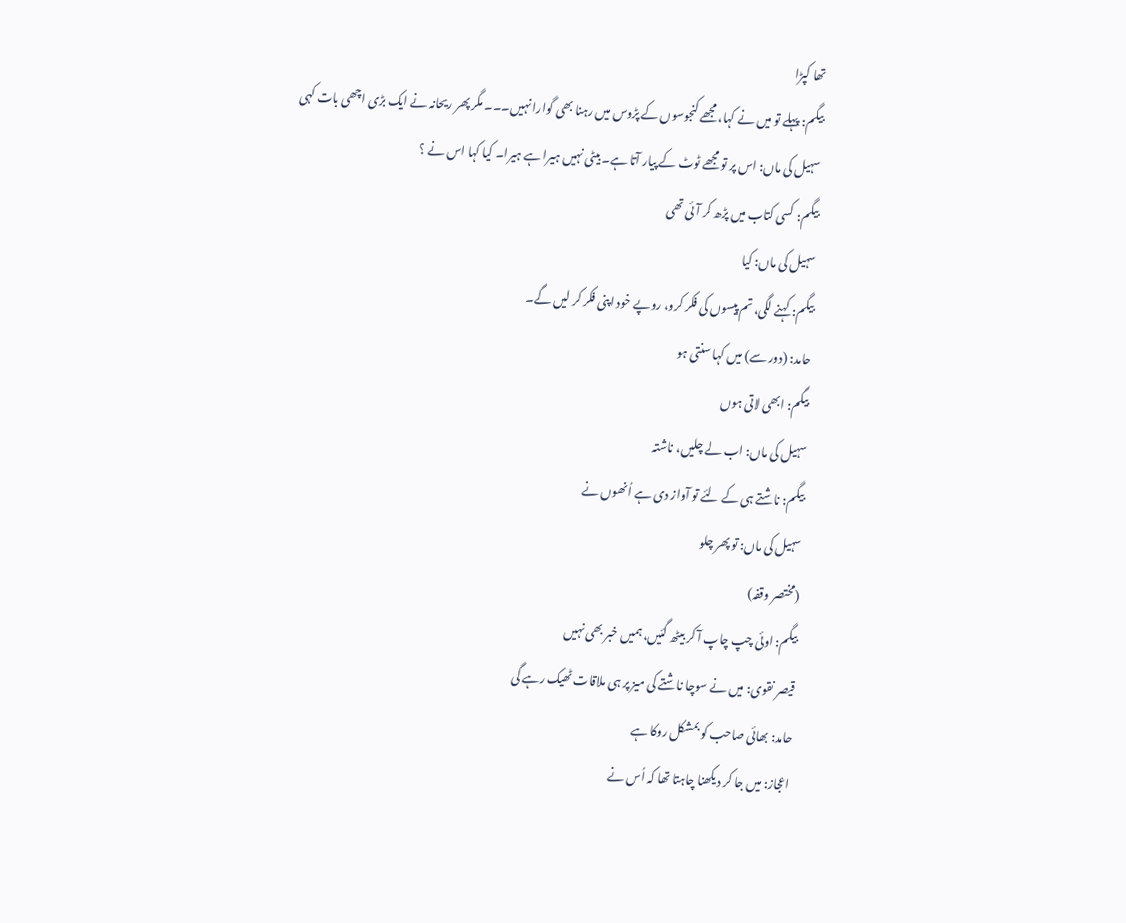تھا کپڑا
بیگم: پہلے تو میں نے کہا، مجھے کنجوسوں کے پڑوس میں رہنا بھی گوارا نہیں۔۔۔ مگر پھر ریحانہ نے ایک بڑی اچھی بات کہی
سہیل کی ماں: اس پر تو مجھے ٹوٹ کے پیار آتا ہے۔ بیٹی نہیں ہیرا ہے ہیرا۔ کیا کہا اس نے ؟
بیگم: کسی کتاب میں پڑھ کر آئی تھی
سہیل کی ماں: کیا
بیگم: کہنے لگی، تم پیسوں کی فکر کرو، روپے خود اپنی فکر کر لیں گے۔
حامد: (دور سے) میں کہا سنتی ہو
بیگم: ابھی لاتی ہوں
سہیل کی ماں: اب لے چلیں، ناشتہ
بیگم: ناشتے ہی کے لئے تو آواز دی ہے اُنھوں نے
سہیل کی ماں: تو پھر چلو
(مختصر وقفہ)
بیگم: اوئی چپ چاپ آ کر بیٹھ گئیں، ہمیں خبر بھی نہیں
قیصر نقوی: میں نے سوچا ناشتے کی میز پر ہی ملاقات ٹھیک رہے گی
حامد: بھائی صاحب کو بمشکل روکا ہے
اعجاز: میں جا کر دیکھنا چاہتا تھا کہ اُس نے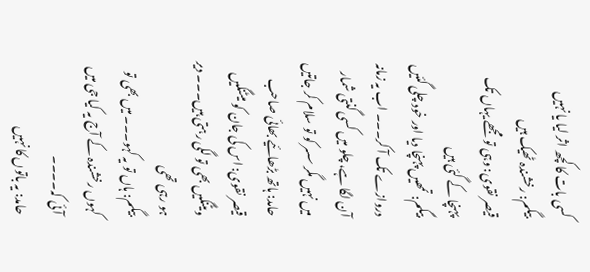کسی بات کا کچھ اثر لیا یا نہیں
بیگم: رخشندہ ٹھیک ہیں
قیصر نقوی: وہی تو مجھے یہاں تک پہنچا کے گئی ہیں
بیگم: تمھیں پہنچا دیا اور خود چلی گئیں دروازے تک آ کر۔۔۔ اب یہ زمانہ آن لگا ہے، چلو میں کسی گنتی شمار میں نہیں مگر سسر کو تو سلام کر جاتیں
حامد: ہاتھ بڑھائیے بھائی صاحب
قیصر نقوی: اس کی جان کو میٹنگیں ویٹنگیں بھی تو لگی رہتی ہیں۔۔۔ دیر ہو رہی تھی
بیگم: ہاں تو یہ کہو۔۔۔ میں بھی تو کہوں رخشندہ کے آج یہ کیا جی میں آئی کہ۔۔۔۔
حامد: یہ باتوں کا نہیں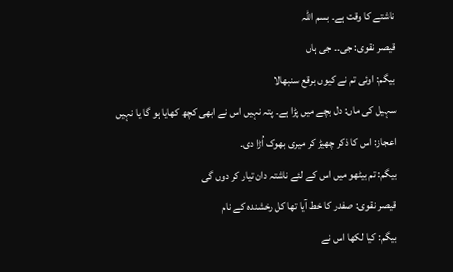ناشتے کا وقت ہے۔ بسم اللہ
قیصر نقوی: جی۔۔ جی ہاں
بیگم: اوئی تم نے کیوں برقع سنبھالا
سہیل کی ماں: دل بچے میں پڑا ہے۔ پتہ نہیں اس نے ابھی کچھ کھایا ہو گا یا نہیں
اعجاز: اس کا ذکر چھیڑ کر میری بھوک اُڑا دی۔
بیگم: تم بیٹھو میں اس کے لئے ناشتہ دان تیار کر دوں گی
قیصر نقوی: صفدر کا خط آیا تھا کل رخشندہ کے نام
بیگم: کیا لکھا اس نے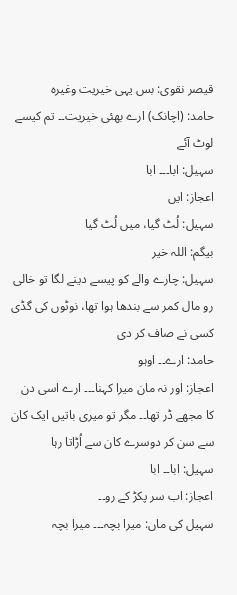قیصر نقوی: بس یہی خیریت وغیرہ
حامد: (اچانک) ارے بھئی خیریت۔۔ تم کیسے لوٹ آئے
سہیل: ابا۔۔۔ ابا
اعجاز: ایں
سہیل: لُٹ گیا، میں لُٹ گیا
بیگم: اللہ خیر
سہیل: چارے والے کو پیسے دینے لگا تو خالی رو مال کمر سے بندھا ہوا تھا، نوٹوں کی گڈی کسی نے صاف کر دی
حامد: ارے۔۔ اوہو
اعجاز: اور نہ مان میرا کہنا۔۔۔ ارے اسی دن کا مجھے ڈر تھا۔۔ مگر تو میری باتیں ایک کان سے سن کر دوسرے کان سے اُڑاتا رہا
سہیل: ابا۔۔ ابا
اعجاز: اب سر پکڑ کے رو۔۔
سہیل کی ماں: میرا بچہ۔۔۔ میرا بچہ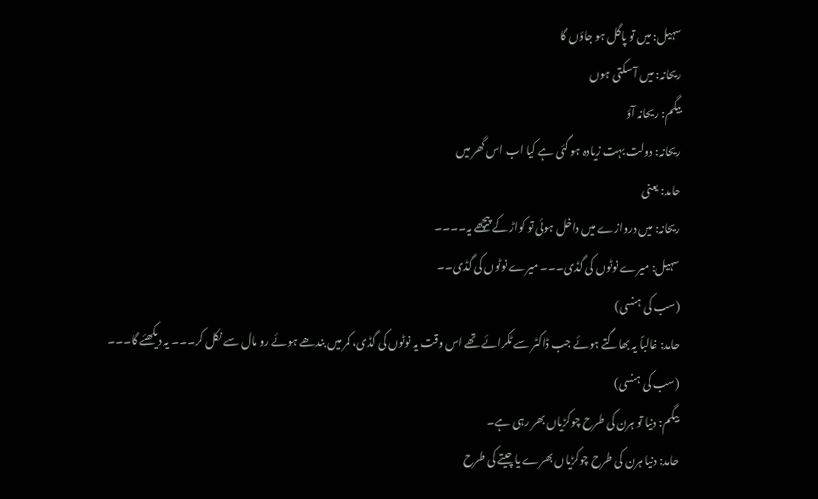سہیل: میں تو پاگل ہو جاؤں گا
ریحانہ: میں آ سکتی ہوں
بیگم: ریحانہ آؤ
ریحانہ: دولت بہت زیادہ ہو گئی ہے کیا اب اس گھر میں
حامد: یعنی
ریحانہ: میں دروازے میں داخل ہوئی تو کواڑ کے پیچھے یہ۔۔۔۔
سہیل: میرے نوٹوں کی گڈی۔۔۔ میرے نوٹوں کی گڈی۔۔
(سب کی ہنسی)
حامد: غالباً یہ بھاگتے ہوئے جب ڈاکٹر سے ٹکرائے تھے اس وقت یہ نوٹوں کی گڈی، کمر میں بندھے ہوئے رو مال سے نکل کر۔۔۔ یہ دیکھئے گا۔۔۔
(سب کی ہنسی)
بیگم: دنیا تو ہرن کی طرح چوکڑیاں بھر رہی ہے۔
حامد: دنیا ہرن کی طرح چوکڑیاں بھرے یا چیتے کی طرح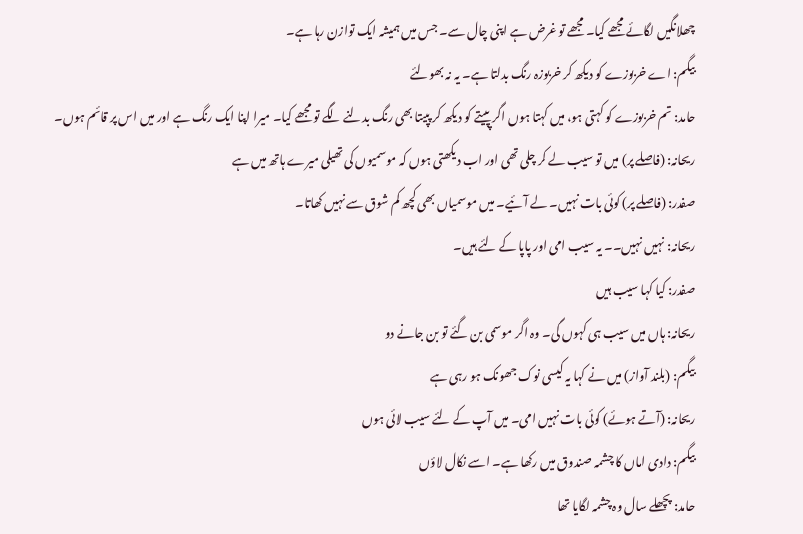چھلانگیں لگائے مجھے کیا۔ مجھے تو غرض ہے اپنی چال سے۔ جس میں ہمیشہ ایک توازن رہا ہے۔
بیگم: اے خربوزے کو دیکھ کر خربوزہ رنگ بدلتا ہے۔ یہ نہ بھولئے
حامد: تم خربوزے کو کہتی ہو، میں کہتا ہوں اگر پپیتے کو دیکھ کر پپیتا بھی رنگ بدلنے لگے تو مجھے کیا۔ میرا اپنا ایک رنگ ہے اور میں اس پر قائم ہوں۔
ریحانہ: (فاصلے پر) میں تو سیب لے کر چلی تھی اور اب دیکھتی ہوں کہ موسمیوں کی تھیلی میرے ہاتھ میں ہے
صفدر: (فاصلے پر) کوئی بات نہیں۔ لے آئیے۔ میں موسمیاں بھی کچھ کم شوق سے نہیں کھاتا۔
ریحانہ: نہیں نہیں۔۔ یہ سیب امی اور پاپا کے لئے ہیں۔
صفدر: کیا کہا سیب ہیں
ریحانہ: ہاں میں سیب ہی کہوں گی۔ وہ اگر موسمی بن گئے تو بن جانے دو
بیگم: (بلند آواز) میں نے کہا یہ کیسی نوک جھونک ہو رہی ہے
ریحانہ: (آتے ہوئے) کوئی بات نہیں امی۔ میں آپ کے لئے سیب لائی ہوں
بیگم: دادی اماں کا چشمہ صندوق میں رکھا ہے۔ اسے نکال لاؤں
حامد: پچھلے سال وہ چشمہ لگایا تھا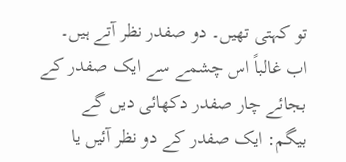تو کہتی تھیں۔ دو صفدر نظر آتے ہیں۔
اب غالباً اس چشمے سے ایک صفدر کے بجائے چار صفدر دکھائی دیں گے
بیگم: ایک صفدر کے دو نظر آئیں یا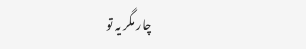چار مگر یہ تو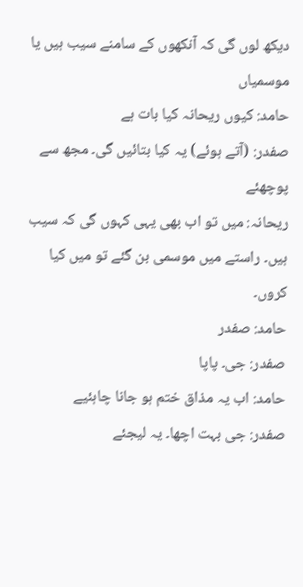دیکھ لوں گی کہ آنکھوں کے سامنے سیب ہیں یا موسمیاں
حامد: کیوں ریحانہ کیا بات ہے
صفدر: (آتے ہوئے) یہ کیا بتائیں گی۔ مجھ سے پوچھئے
ریحانہ: میں تو اب بھی یہی کہوں گی کہ سیب ہیں۔ راستے میں موسمی بن گئے تو میں کیا کروں۔
حامد: صفدر
صفدر: جی۔ پاپا
حامد: اب یہ مذاق ختم ہو جانا چاہئیے
صفدر: جی بہت اچھا۔ یہ لیجئے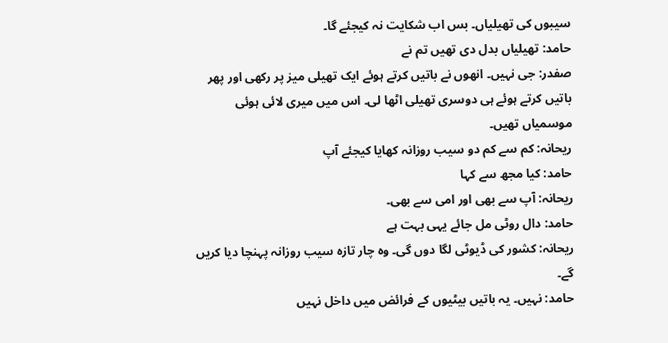سیبوں کی تھیلیاں۔ بس اب شکایت نہ کیجئے گا۔
حامد: تھیلیاں بدل دی تھیں تم نے
صفدر: جی نہیں۔ انھوں نے باتیں کرتے ہوئے ایک تھیلی میز پر رکھی اور پھر باتیں کرتے ہوئے ہی دوسری تھیلی اٹھا لی۔ اس میں میری لائی ہوئی موسمیاں تھیں۔
ریحانہ: کم سے کم دو سیب روزانہ کھایا کیجئے آپ
حامد: کیا مجھ سے کہا
ریحانہ: آپ سے بھی اور امی سے بھی۔
حامد: دال روٹی مل جائے یہی بہت ہے
ریحانہ: کشور کی ڈیوٹی لگا دوں گی۔ وہ چار تازہ سیب روزانہ پہنچا دیا کریں گے۔
حامد: نہیں۔ یہ باتیں بیٹیوں کے فرائض میں داخل نہیں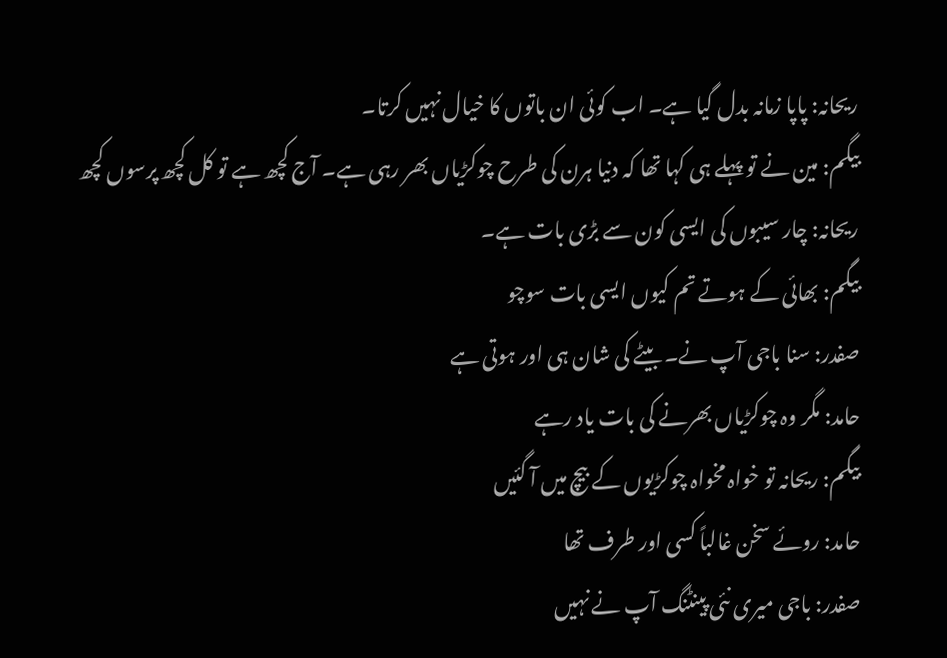ریحانہ: پاپا زمانہ بدل گیا ہے۔ اب کوئی ان باتوں کا خیال نہیں کرتا۔
بیگم: مین نے تو پہلے ہی کہا تھا کہ دنیا ہرن کی طرح چوکڑیاں بھر رہی ہے۔ آج کچھ ہے تو کل کچھ پرسوں کچھ
ریحانہ: چار سیبوں کی ایسی کون سے بڑی بات ہے۔
بیگم: بھائی کے ہوتے تم کیوں ایسی بات سوچو
صفدر: سنا باجی آپ نے۔ بیٹے کی شان ہی اور ہوتی ہے
حامد: مگر وہ چوکڑیاں بھرنے کی بات یاد رہے
بیگم: ریحانہ تو خواہ مخواہ چوکڑیوں کے بیچ میں آ گئیں
حامد: روئے سخن غالباً کسی اور طرف تھا
صفدر: باجی میری نئی پینٹنگ آپ نے نہیں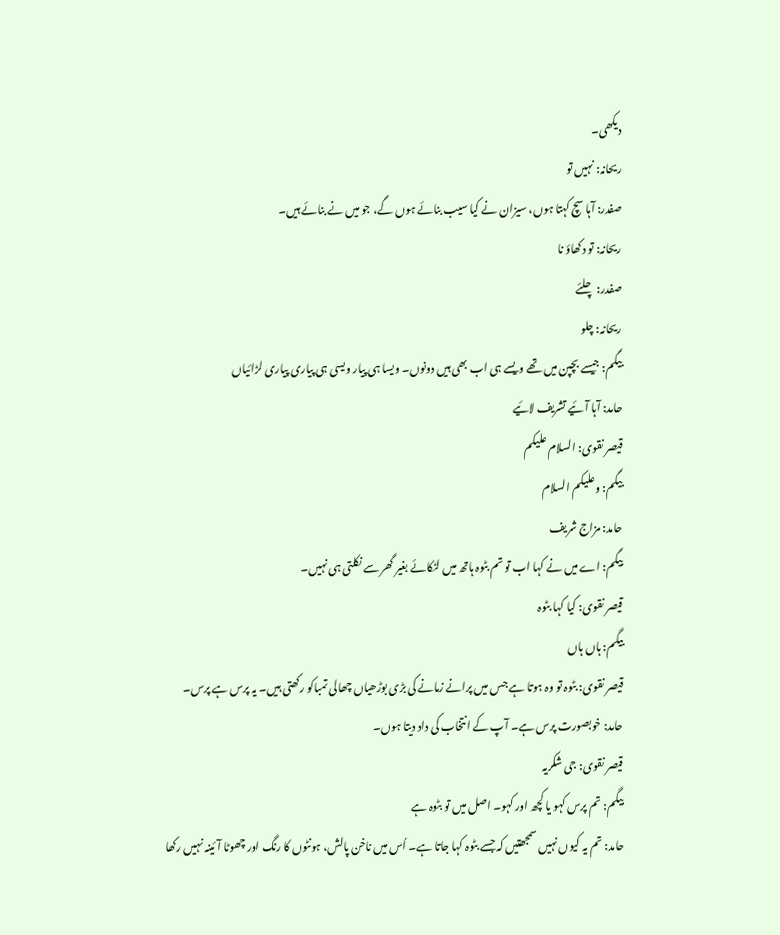دیکھی۔
ریحانہ: نہیں تو
صفدر: آہا سچ کہتا ہوں، سیزان نے کیا سیب بنائے ہوں گے، جو میں نے بنائے ہیں۔
ریحانہ: تو دکھاؤ نا
صفدر: چلئے
ریحانہ: چلو
بیگم: جیسے بچپن میں تھے ویسے ہی اب بھی ہیں دونوں۔ ویسا ہی پیار ویسی ہی پیاری پیاری لڑائیاں
حامد: آہا آئیے تشریف لائیے
قیصر نقوی: السلام علیکم
بیگم: وعلیکم السلام
حامد: مزاج شریف
بیگم: اے میں نے کہا اب تو تم بٹوہ ہاتھ میں لٹکائے بغیر گھر سے نکلتی ہی نہیں۔
قیصر نقوی: کیا کہا بٹوہ
بیگم: ہاں ہاں
قیصر نقوی: بٹوہ تو وہ ہوتا ہے جس میں پرانے زمانے کی بڑی بوڑھیاں چھالی تمباکو رکھتی ہیں۔ یہ پرس ہے پرس۔
حامد: خوبصورت پرس ہے۔ آپ کے انتخاب کی داد دیتا ہوں۔
قیصر نقوی: جی شکریہ
بیگم: تم پرس کہو یا کچھ اور کہو۔ اصل میں تو بٹوہ ہے
حامد: تم یہ کیوں نہیں سمجھتیں کہ جسے بٹوہ کہا جاتا ہے۔ اُس میں ناخن پالش، ہونٹوں کا رنگ اور چھوٹا آئینہ نہیں رکھا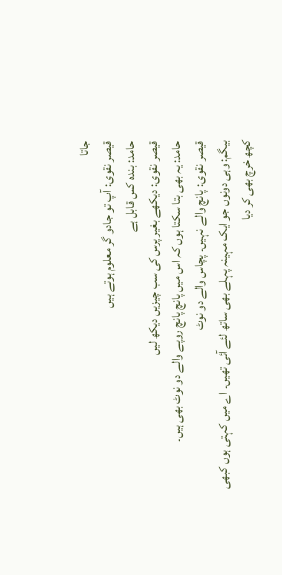جاتا
قیصر نقوی: آپ تو جادو گر معلوم ہوتے ہیں
حامد: بندہ کس قابل ہے
قیصر نقوی: دیکھے بغیر پرس کی سب چیزیں دیکھ لیں
حامد: یہ بھی بتا سکتا ہوں کہ اس میں پانچ پانچ روپے والے دو نوٹ بھی ہیں۔
قیصر نقوی: پانچ والے نہیں۔ پچاس والے دو نوٹ
بیگم: وہی دونوں جو ایک مہینہ پہلے بھی ساتھ لئے آئی تھیں۔ اے میں کہتی ہوں کبھی کچھ خرچ بھی کر دیا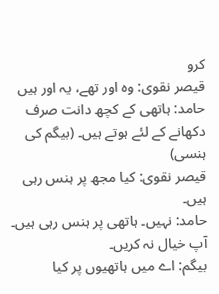کرو
قیصر نقوی: وہ اور تھے، یہ اور ہیں
حامد: ہاتھی کے کچھ دانت صرف دکھانے کے لئے ہوتے ہیں۔ (بیگم کی ہنسی)
قیصر نقوی: کیا مجھ پر ہنس رہی ہیں۔
حامد: نہیں۔ ہاتھی پر ہنس رہی ہیں۔ آپ خیال نہ کریں۔
بیگم: اے میں ہاتھیوں پر کیا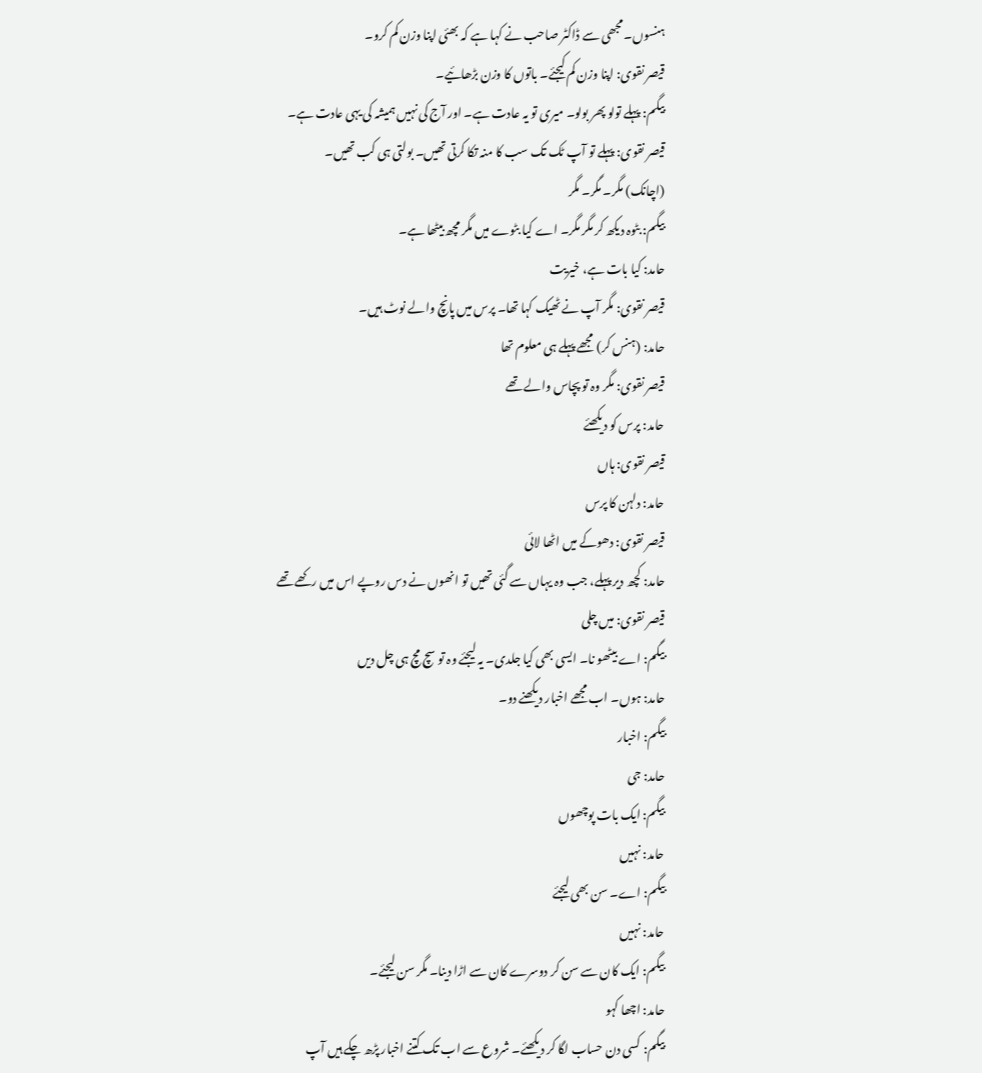ہنسوں۔ مجھی سے ڈاکٹر صاحب نے کہا ہے کہ بھئی اپنا وزن کم کرو۔
قیصر نقوی: اپنا وزن کم کیجئے۔ باتوں کا وزن بڑھائیے۔
بیگم: پہلے تولو پھر بولو۔ میری تو یہ عادت ہے۔ اور آج کی نہیں ہمیشہ کی یہی عادت ہے۔
قیصر نقوی: پہلے تو آپ ٹک تک سب کا منہ تکا کرتی تھیں۔ بولتی ہی کب تھیں۔
(اچانک) مگر۔ مگر۔ مگر
بیگم: بٹوہ دیکھ کر مگر مگر۔ اے کیا بٹوے میں مگر مچھ بیٹھا ہے۔
حامد: کیا بات ہے، خیریت
قیصر نقوی: مگر آپ نے ٹھیک کہا تھا۔ پرس میں پانچ والے نوٹ ہیں۔
حامد: (ہنس کر) مجھے پہلے ہی معلوم تھا
قیصر نقوی: مگر وہ تو پچاس والے تھے
حامد: پرس کو دیکھئے
قیصر نقوی: ہاں
حامد: دلہن کا پرس
قیصر نقوی: دھوکے میں اٹھا لائی
حامد: کچھ دیر پہلے، جب وہ یہاں سے گئی تھیں تو انھوں نے دس روپے اس میں رکھے تھے
قیصر نقوی: میں چلی
بیگم: اے بیٹھو نا۔ ایسی بھی کیا جلدی۔ یہ لیجئے وہ تو سچ مچ ہی چل دیں
حامد: ہوں۔ اب مجھے اخبار دیکھنے دو۔
بیگم: اخبار
حامد: جی
بیگم: ایک بات پوچھوں
حامد: نہیں
بیگم: اے۔ سن بھی لیجئے
حامد: نہیں
بیگم: ایک کان سے سن کر دوسرے کان سے اڑا دینا۔ مگر سن لیجئے۔
حامد: اچھا کہو
بیگم: کسی دن حساب لگا کر دیکھئے۔ شروع سے اب تک کتنے اخبار پڑھ چکے ہیں آپ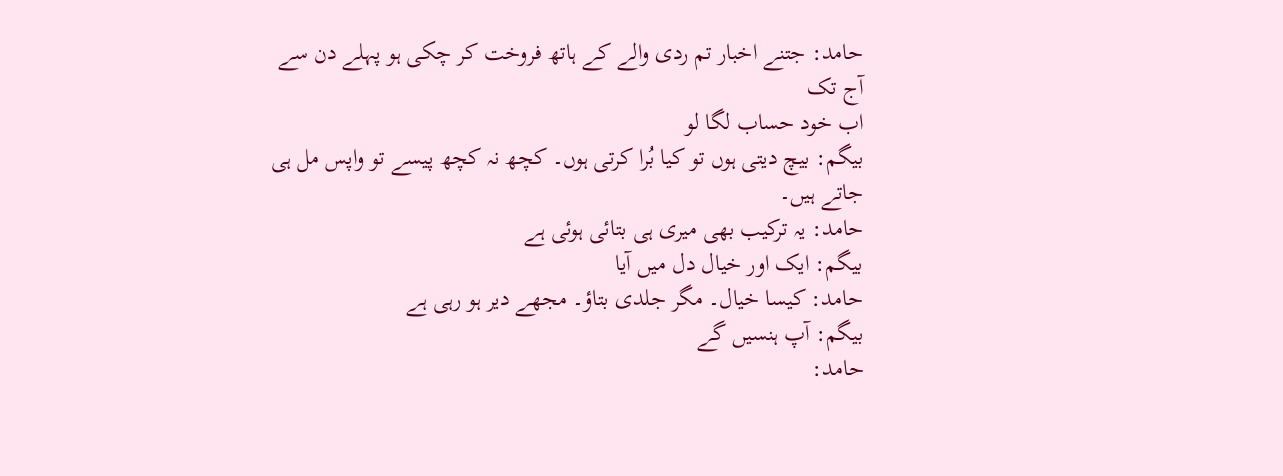حامد: جتنے اخبار تم ردی والے کے ہاتھ فروخت کر چکی ہو پہلے دن سے آج تک
اب خود حساب لگا لو
بیگم: بیچ دیتی ہوں تو کیا بُرا کرتی ہوں۔ کچھ نہ کچھ پیسے تو واپس مل ہی جاتے ہیں۔
حامد: یہ ترکیب بھی میری ہی بتائی ہوئی ہے
بیگم: ایک اور خیال دل میں آیا
حامد: کیسا خیال۔ مگر جلدی بتاؤ۔ مجھے دیر ہو رہی ہے
بیگم: آپ ہنسیں گے
حامد: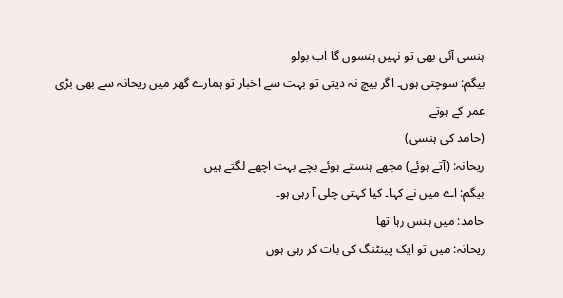ہنسی آئی بھی تو نہیں ہنسوں گا اب بولو
بیگم: سوچتی ہوں۔ اگر بیچ نہ دیتی تو بہت سے اخبار تو ہمارے گھر میں ریحانہ سے بھی بڑی عمر کے ہوتے
(حامد کی ہنسی)
ریحانہ: (آتے ہوئے) مجھے ہنستے ہوئے بچے بہت اچھے لگتے ہیں
بیگم: اے میں نے کہا۔ کیا کہتی چلی آ رہی ہو۔
حامد: میں ہنس رہا تھا
ریحانہ: میں تو ایک پینٹنگ کی بات کر رہی ہوں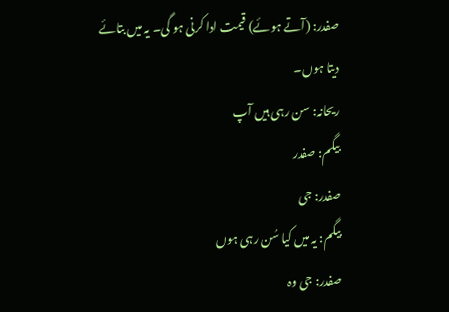صفدر: (آتے ہوئے) قیمت ادا کرنی ہو گی۔ یہ میں بتائے دیتا ہوں۔
ریحانہ: سن رہی ہیں آپ
بیگم: صفدر
صفدر: جی
بیگم: یہ میں کیا سُن رہی ہوں
صفدر: جی وہ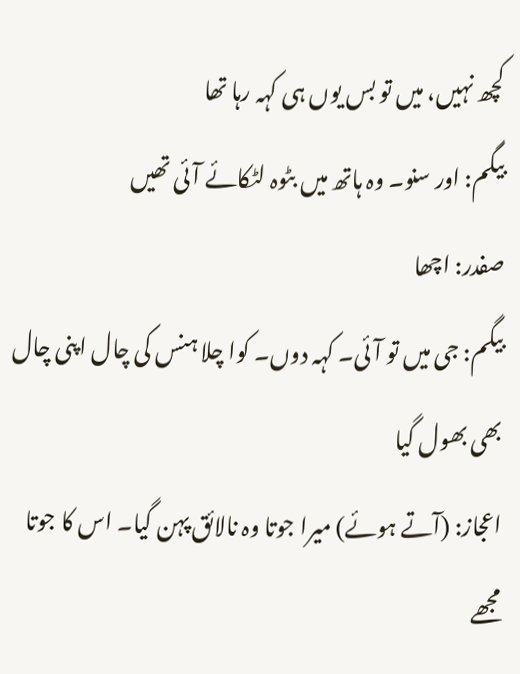کچھ نہیں، میں تو بس یوں ہی کہہ رہا تھا
بیگم: اور سنو۔ وہ ہاتھ میں بٹوہ لٹکائے آئی تھیں
صفدر: اچھا
بیگم: جی میں تو آئی۔ کہہ دوں۔ کوا چلا ہنس کی چال اپنی چال بھی بھول گیا
اعجاز: (آتے ہوئے) میرا جوتا وہ نالائق پہن گیا۔ اس کا جوتا مجھے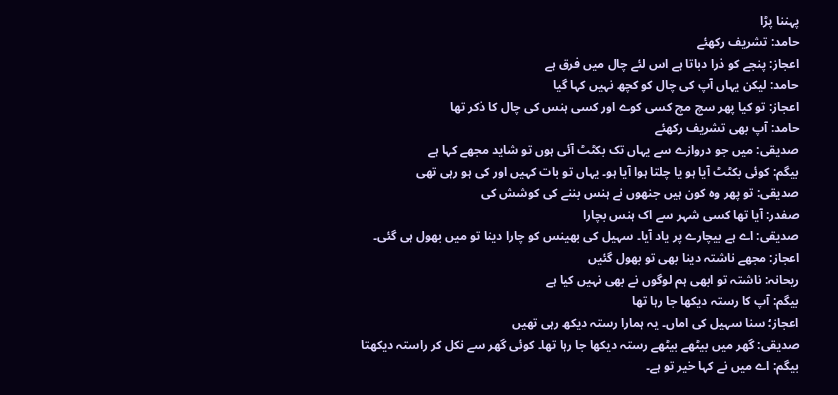پہننا پڑا
حامد: تشریف رکھئے
اعجاز: پنجے کو ذرا دباتا ہے اس لئے چال میں فرق ہے
حامد: لیکن یہاں آپ کی چال کو کچھ نہیں کہا گیا
اعجاز: تو کیا پھر سچ مچ کسی کوے اور کسی ہنس کی چال کا ذکر تھا
حامد: آپ بھی تشریف رکھئے
صدیقی: میں جو دروازے سے یہاں تک بکٹٹ آئی ہوں تو شاید مجھے کہا ہے
بیگم: کوئی بکٹٹ آیا ہو یا چلتا ہوا آیا ہو۔ یہاں تو بات کہیں اور کی ہو رہی تھی
صدیقی: تو پھر وہ کون ہیں جنھوں نے ہنس بننے کی کوشش کی
صفدر: آیا تھا کسی شہر سے اک ہنس بچارا
صدیقی: اے ہے بیچارے پر یاد آیا۔ سہیل کی بھینس کو چارا دینا تو میں بھول ہی گئی۔
اعجاز: مجھے ناشتہ دینا بھی تو بھول گئیں
ریحانہ: ناشتہ تو ابھی ہم لوگوں نے بھی نہیں کیا ہے
بیگم: آپ کا رستہ دیکھا جا رہا تھا
اعجاز؛ سنا سہیل کی اماں۔ یہ ہمارا رستہ دیکھ رہی تھیں
صدیقی: گھر میں بیٹھے بیٹھے رستہ دیکھا جا رہا تھا۔ کوئی گھر سے نکل کر راستہ دیکھتا
بیگم: اے میں نے کہا خیر تو ہے۔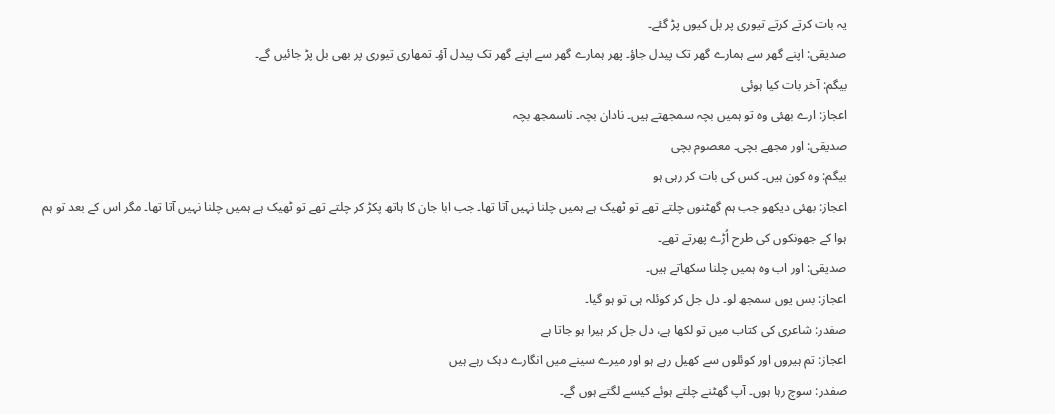یہ بات کرتے کرتے تیوری پر بل کیوں پڑ گئے۔
صدیقی: اپنے گھر سے ہمارے گھر تک پیدل جاؤ۔ پھر ہمارے گھر سے اپنے گھر تک پیدل آؤ۔ تمھاری تیوری پر بھی بل پڑ جائیں گے۔
بیگم: آخر بات کیا ہوئی
اعجاز: ارے بھئی وہ تو ہمیں بچہ سمجھتے ہیں۔ نادان بچہ۔ ناسمجھ بچہ
صدیقی: اور مجھے بچی۔ معصوم بچی
بیگم: وہ کون ہیں۔ کس کی بات کر رہی ہو
اعجاز: بھئی دیکھو جب ہم گھٹنوں چلتے تھے تو ٹھیک ہے ہمیں چلنا نہیں آتا تھا۔ جب ابا جان کا ہاتھ پکڑ کر چلتے تھے تو ٹھیک ہے ہمیں چلنا نہیں آتا تھا۔ مگر اس کے بعد تو ہم ہوا کے جھونکوں کی طرح اُڑے پھرتے تھے۔
صدیقی: اور اب وہ ہمیں چلنا سکھاتے ہیں۔
اعجاز: بس یوں سمجھ لو۔ دل جل کر کوئلہ ہی تو ہو گیا۔
صفدر: شاعری کی کتاب میں تو لکھا ہے، دل جل کر ہیرا ہو جاتا ہے
اعجاز: تم ہیروں اور کوئلوں سے کھیل رہے ہو اور میرے سینے میں انگارے دہک رہے ہیں
صفدر: سوچ رہا ہوں۔ آپ گھٹنے چلتے ہوئے کیسے لگتے ہوں گے۔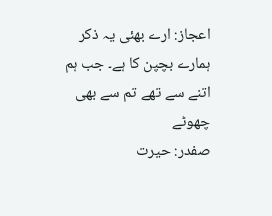اعجاز: ارے بھئی یہ ذکر ہمارے بچپن کا ہے۔ جب ہم اتنے سے تھے تم سے بھی چھوٹے
صفدر: حیرت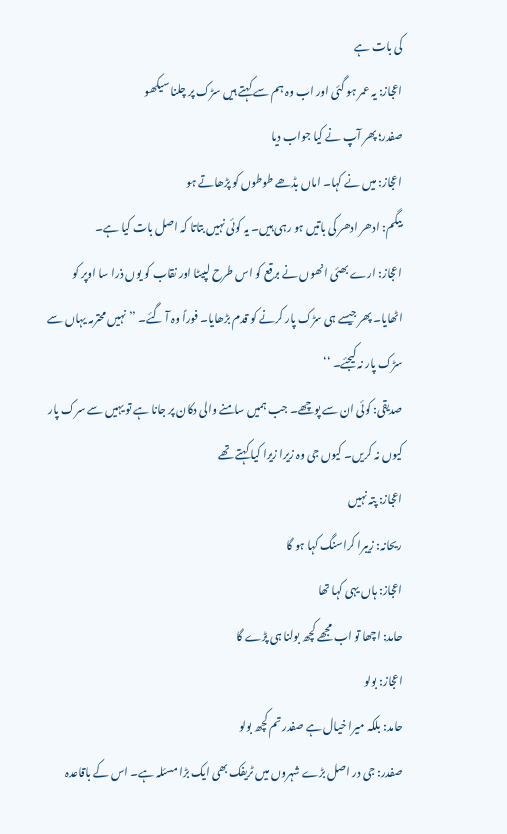کی بات ہے
اعجاز: یہ عمر ہو گئی اور اب وہ ہم سے کہتے ہیں سڑک پر چلنا سیکھو
صفدر؛ پھر آپ نے کیا جواب دیا
اعجاز: میں نے کہا۔ اماں بڈھے طوطوں کو پڑھاتے ہو
بیگم: ادھر ادھر کی باتیں ہو رہی ہیں۔ یہ کوئی نہیں بتاتا کہ اصل بات کیا ہے۔
اعجاز: ارے بھئی انھوں نے برقع کو اس طرح لپیٹا اور نقاب کو یوں ذرا سا اوپر کو اٹھایا۔ پھر جیسے ہی سڑک پار کرنے کو قدم بڑھایا۔ فوراً وہ آ گئے۔ ’’ نہیں محترمہ یہاں سے سڑک پار نہ کیجئے۔ ‘‘
صدیقی: کوئی ان سے پوچھے۔ جب ہمیں سامنے والی دکان پر جانا ہے تو یہیں سے سرک پار کیوں نہ کریں۔ کیوں جی وہ زیرا زیرا کیا کہتے تھے
اعجاز: پتہ نہیں
ریحانہ: زیبرا کراسنگ کہا ہو گا
اعجاز: ہاں یہی کہا تھا
حامد: اچھا تو اب مجھے کچھ بولنا ہی پڑے گا
اعجاز: بولو
حامد: بلکہ میرا خیال ہے صفدر تم کچھ بولو
صفدر: جی در اصل بڑے شہروں میں ٹریفک بھی ایک بڑا مسئلہ ہے۔ اس کے باقاعدہ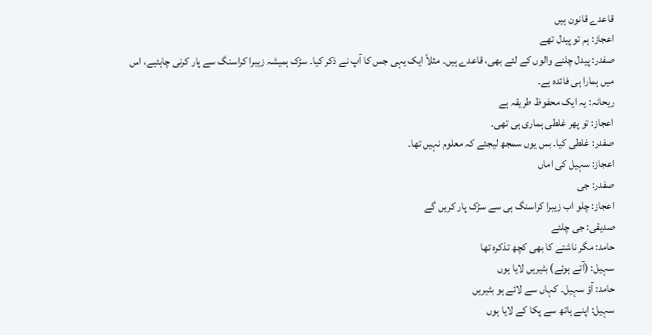قاعدے قانون ہیں
اعجاز: ہم تو پیدل تھے
صفدر: پیدل چلنے والوں کے لئے بھی، قاعدے ہیں۔ مثلاً ایک یہی جس کا آپ نے ذکر کیا۔ سڑک ہمیشہ زیبرا کراسنگ سے پار کرنی چاہئیے، اس میں ہمارا ہی فائدہ ہے۔
ریحانہ: یہ ایک محفوظ طریقہ ہے
اعجاز: تو پھر غلطی ہماری ہی تھی۔
صفدر: غلطی کیا۔ بس یوں سمجھ لیجئے کہ معلوم نہیں تھا۔
اعجاز: سہیل کی اماں
صفدر: جی
اعجاز: چلو اب زیبرا کراسنگ ہی سے سڑک پار کریں گے
صدیقی: جی چلئے
حامد: مگر ناشتے کا بھی کچھ تذکرہ تھا
سہیل: (آتے ہوئے) بٹیریں لایا ہوں
حامد: آؤ سہیل۔ کہاں سے لائے ہو بٹیریں
سہیل: اپنے ہاتھ سے پکا کے لایا ہوں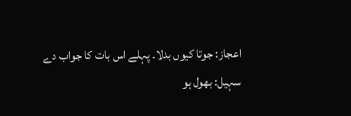اعجاز: جوتا کیوں بدلا۔ پہلے اس بات کا جواب دے
سہیل: بھول ہو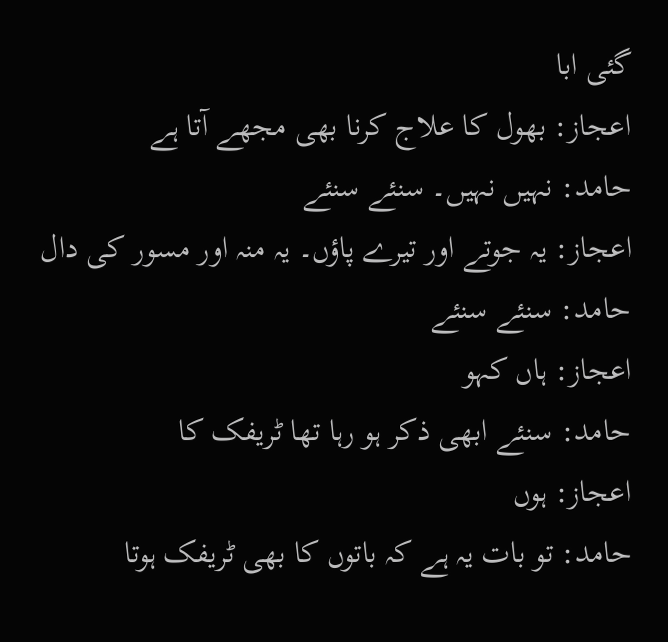گئی ابا
اعجاز: بھول کا علاج کرنا بھی مجھے آتا ہے
حامد: نہیں نہیں۔ سنئے سنئے
اعجاز: یہ جوتے اور تیرے پاؤں۔ یہ منہ اور مسور کی دال
حامد: سنئے سنئے
اعجاز: ہاں کہو
حامد: سنئے ابھی ذکر ہو رہا تھا ٹریفک کا
اعجاز: ہوں
حامد: تو بات یہ ہے کہ باتوں کا بھی ٹریفک ہوتا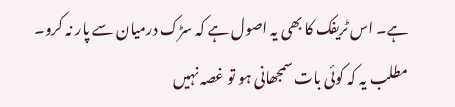ہے۔ اس ٹریفک کا بھی یہ اصول ہے کہ سڑک درمیان سے پار نہ کرو۔ مطلب یہ کہ کوئی بات سمجھانی ہو تو غصہ نہیں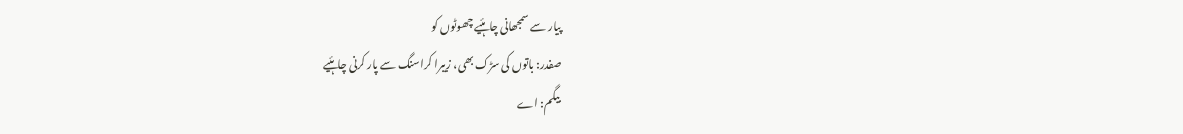پیار سے سمجھانی چاہئیے چھوٹوں کو
صفدر: باتوں کی سڑک بھی، زیبرا کراسنگ سے پار کرنی چاہئیے
بیگم: اے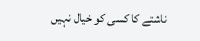ناشتے کا کسی کو خیال نہیں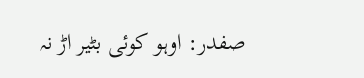صفدر: اوہو کوئی بٹیر اڑ نہ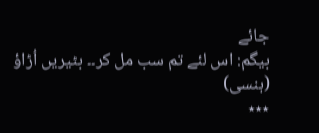جائے
بیگم: اس لئے تم سب مل کر۔۔ بٹیریں اُڑاؤ
(ہنسی)
٭٭٭